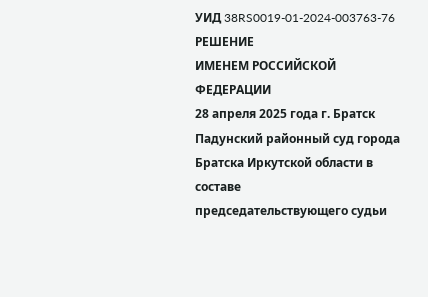УИД 38RS0019-01-2024-003763-76
РЕШЕНИЕ
ИМЕНЕМ РОССИЙСКОЙ ФЕДЕРАЦИИ
28 апреля 2025 года г. Братск
Падунский районный суд города Братска Иркутской области в составе
председательствующего судьи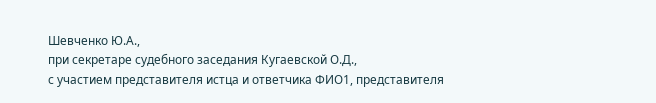Шевченко Ю.А.,
при секретаре судебного заседания Кугаевской О.Д.,
с участием представителя истца и ответчика ФИО1, представителя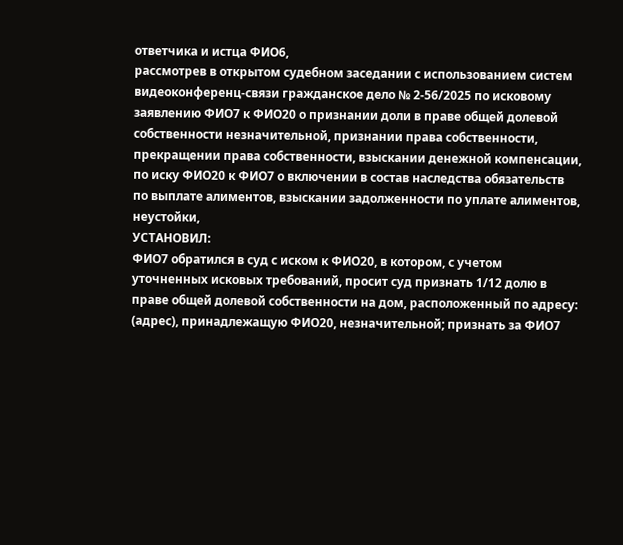ответчика и истца ФИО6,
рассмотрев в открытом судебном заседании с использованием систем видеоконференц-связи гражданское дело № 2-56/2025 по исковому заявлению ФИО7 к ФИО20 о признании доли в праве общей долевой собственности незначительной, признании права собственности, прекращении права собственности, взыскании денежной компенсации,
по иску ФИО20 к ФИО7 о включении в состав наследства обязательств по выплате алиментов, взыскании задолженности по уплате алиментов, неустойки,
УСТАНОВИЛ:
ФИО7 обратился в суд с иском к ФИО20, в котором, с учетом уточненных исковых требований, просит суд признать 1/12 долю в праве общей долевой собственности на дом, расположенный по адресу: (адрес), принадлежащую ФИО20, незначительной; признать за ФИО7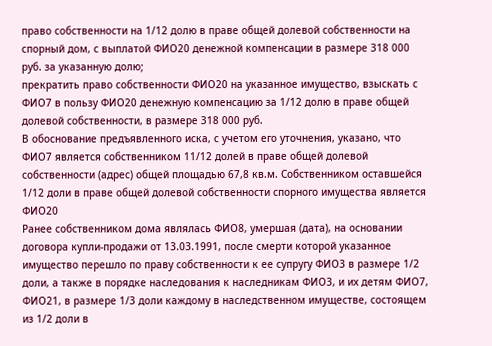право собственности на 1/12 долю в праве общей долевой собственности на спорный дом, с выплатой ФИО20 денежной компенсации в размере 318 000 руб. за указанную долю;
прекратить право собственности ФИО20 на указанное имущество, взыскать с ФИО7 в пользу ФИО20 денежную компенсацию за 1/12 долю в праве общей долевой собственности, в размере 318 000 руб.
В обоснование предъявленного иска, с учетом его уточнения, указано, что ФИО7 является собственником 11/12 долей в праве общей долевой собственности (адрес) общей площадью 67,8 кв.м. Собственником оставшейся 1/12 доли в праве общей долевой собственности спорного имущества является ФИО20
Ранее собственником дома являлась ФИО8, умершая (дата), на основании договора купли-продажи от 13.03.1991, после смерти которой указанное имущество перешло по праву собственности к ее супругу ФИО3 в размере 1/2 доли, а также в порядке наследования к наследникам ФИО3, и их детям ФИО7, ФИО21, в размере 1/3 доли каждому в наследственном имуществе, состоящем из 1/2 доли в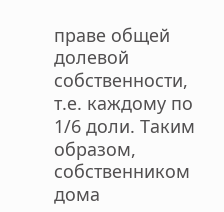праве общей долевой собственности, т.е. каждому по 1/6 доли. Таким образом, собственником дома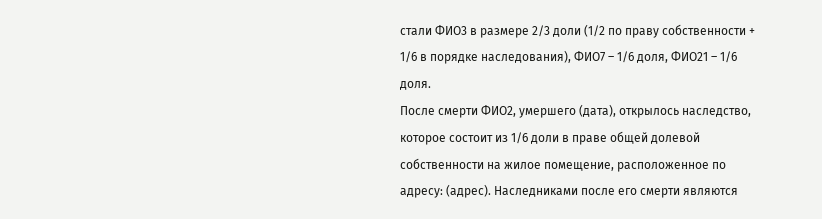стали ФИО3 в размере 2/3 доли (1/2 по праву собственности + 1/6 в порядке наследования), ФИО7 – 1/6 доля, ФИО21 – 1/6 доля.
После смерти ФИО2, умершего (дата), открылось наследство, которое состоит из 1/6 доли в праве общей долевой собственности на жилое помещение, расположенное по адресу: (адрес). Наследниками после его смерти являются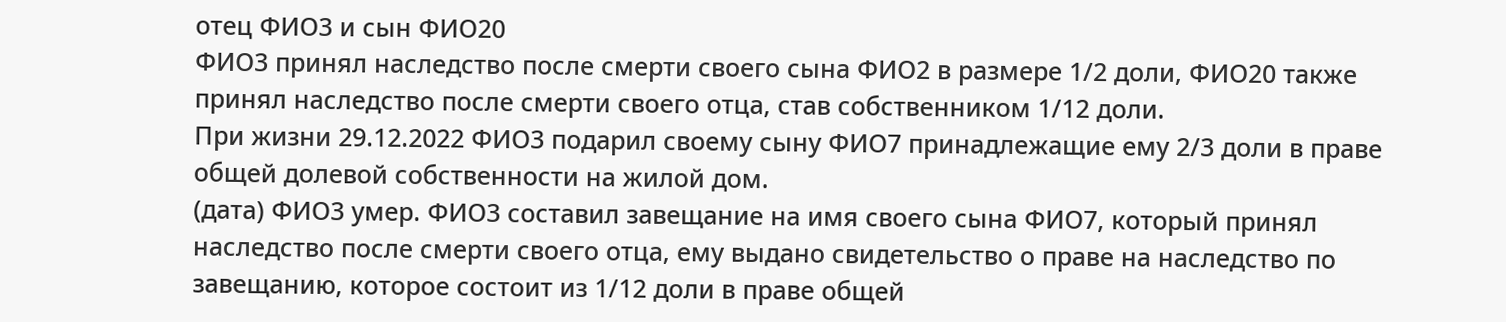отец ФИО3 и сын ФИО20
ФИО3 принял наследство после смерти своего сына ФИО2 в размере 1/2 доли, ФИО20 также принял наследство после смерти своего отца, став собственником 1/12 доли.
При жизни 29.12.2022 ФИО3 подарил своему сыну ФИО7 принадлежащие ему 2/3 доли в праве общей долевой собственности на жилой дом.
(дата) ФИО3 умер. ФИО3 составил завещание на имя своего сына ФИО7, который принял наследство после смерти своего отца, ему выдано свидетельство о праве на наследство по завещанию, которое состоит из 1/12 доли в праве общей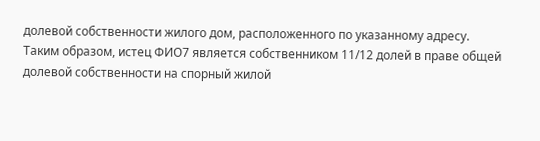долевой собственности жилого дом, расположенного по указанному адресу.
Таким образом, истец ФИО7 является собственником 11/12 долей в праве общей долевой собственности на спорный жилой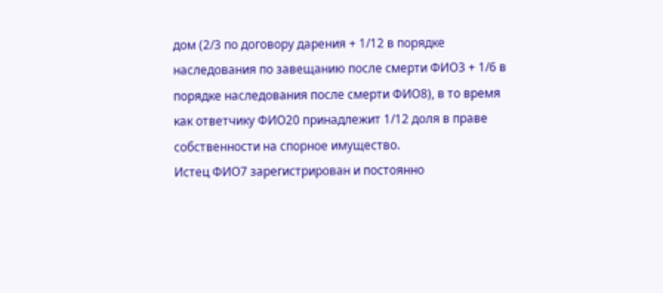дом (2/3 по договору дарения + 1/12 в порядке наследования по завещанию после смерти ФИО3 + 1/6 в порядке наследования после смерти ФИО8), в то время как ответчику ФИО20 принадлежит 1/12 доля в праве собственности на спорное имущество.
Истец ФИО7 зарегистрирован и постоянно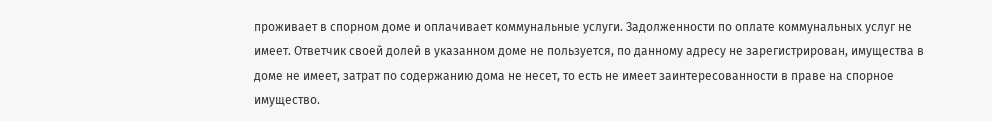проживает в спорном доме и оплачивает коммунальные услуги. Задолженности по оплате коммунальных услуг не имеет. Ответчик своей долей в указанном доме не пользуется, по данному адресу не зарегистрирован, имущества в доме не имеет, затрат по содержанию дома не несет, то есть не имеет заинтересованности в праве на спорное имущество.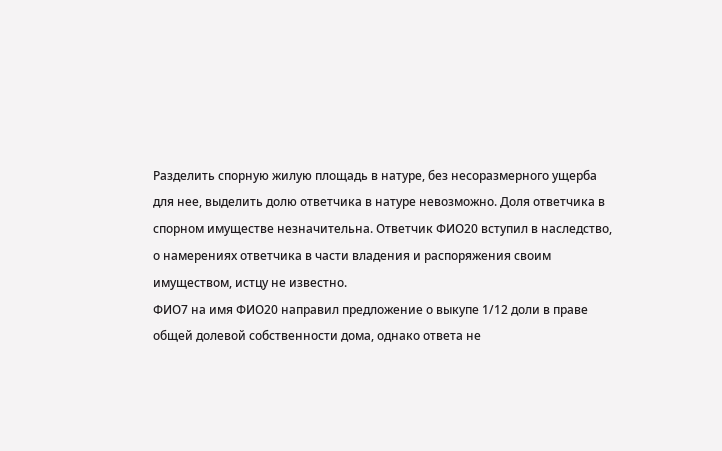Разделить спорную жилую площадь в натуре, без несоразмерного ущерба для нее, выделить долю ответчика в натуре невозможно. Доля ответчика в спорном имуществе незначительна. Ответчик ФИО20 вступил в наследство, о намерениях ответчика в части владения и распоряжения своим имуществом, истцу не известно.
ФИО7 на имя ФИО20 направил предложение о выкупе 1/12 доли в праве общей долевой собственности дома, однако ответа не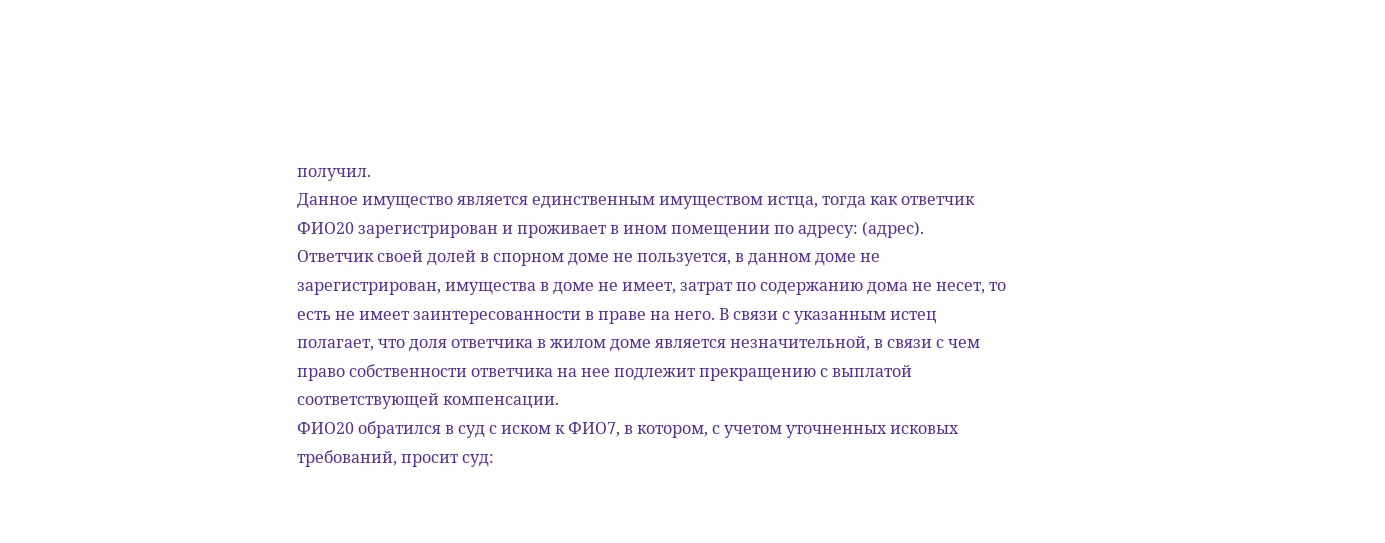получил.
Данное имущество является единственным имуществом истца, тогда как ответчик ФИО20 зарегистрирован и проживает в ином помещении по адресу: (адрес).
Ответчик своей долей в спорном доме не пользуется, в данном доме не зарегистрирован, имущества в доме не имеет, затрат по содержанию дома не несет, то есть не имеет заинтересованности в праве на него. В связи с указанным истец полагает, что доля ответчика в жилом доме является незначительной, в связи с чем право собственности ответчика на нее подлежит прекращению с выплатой соответствующей компенсации.
ФИО20 обратился в суд с иском к ФИО7, в котором, с учетом уточненных исковых требований, просит суд: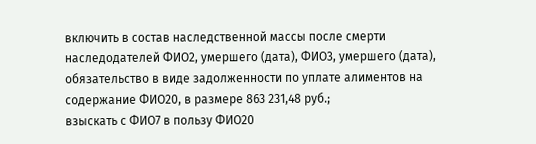включить в состав наследственной массы после смерти наследодателей ФИО2, умершего (дата), ФИО3, умершего (дата), обязательство в виде задолженности по уплате алиментов на содержание ФИО20, в размере 863 231,48 руб.;
взыскать с ФИО7 в пользу ФИО20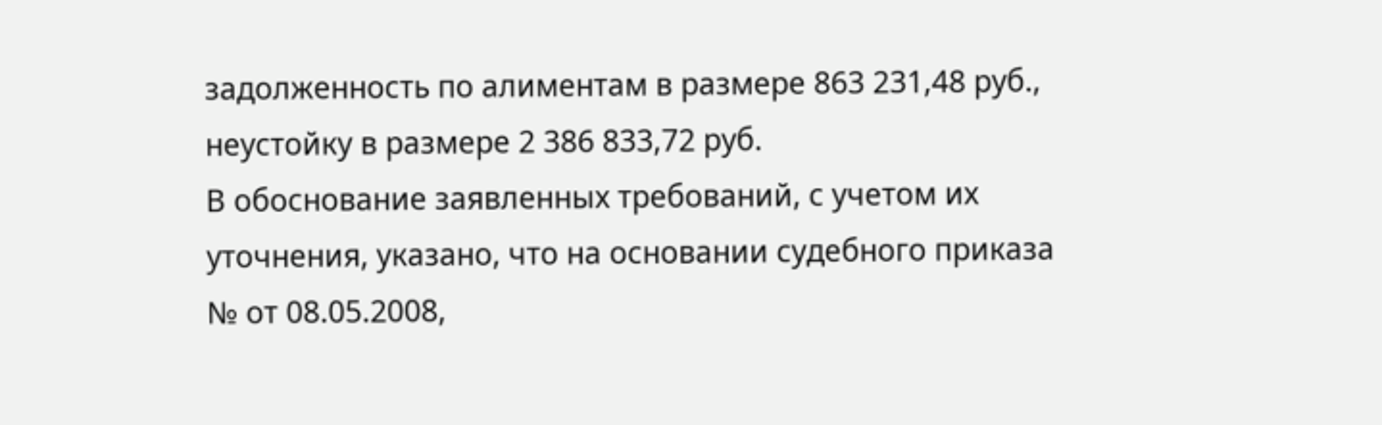задолженность по алиментам в размере 863 231,48 руб., неустойку в размере 2 386 833,72 руб.
В обоснование заявленных требований, с учетом их уточнения, указано, что на основании судебного приказа № от 08.05.2008,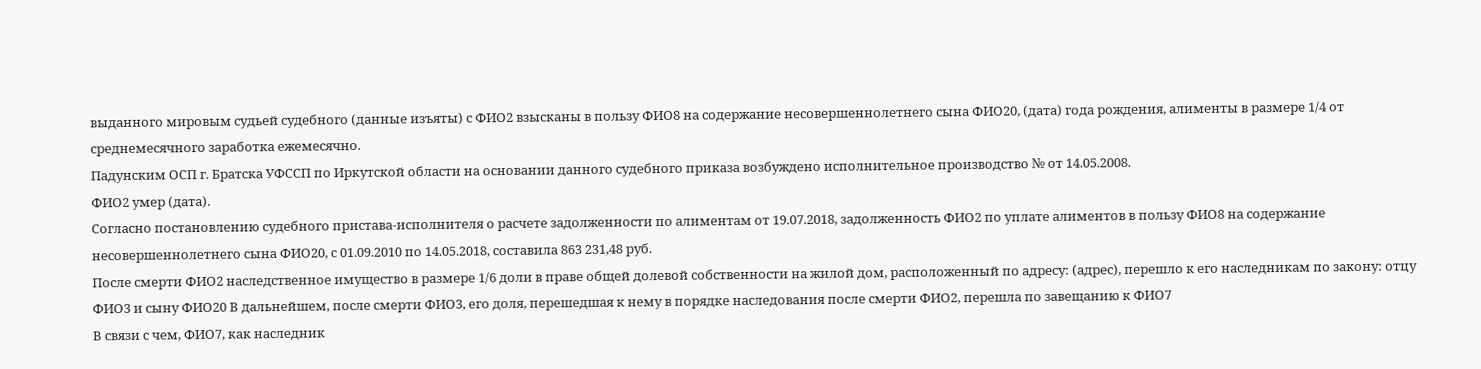выданного мировым судьей судебного (данные изъяты) с ФИО2 взысканы в пользу ФИО8 на содержание несовершеннолетнего сына ФИО20, (дата) года рождения, алименты в размере 1/4 от среднемесячного заработка ежемесячно.
Падунским ОСП г. Братска УФССП по Иркутской области на основании данного судебного приказа возбуждено исполнительное производство № от 14.05.2008.
ФИО2 умер (дата).
Согласно постановлению судебного пристава-исполнителя о расчете задолженности по алиментам от 19.07.2018, задолженность ФИО2 по уплате алиментов в пользу ФИО8 на содержание несовершеннолетнего сына ФИО20, с 01.09.2010 по 14.05.2018, составила 863 231,48 руб.
После смерти ФИО2 наследственное имущество в размере 1/6 доли в праве общей долевой собственности на жилой дом, расположенный по адресу: (адрес), перешло к его наследникам по закону: отцу ФИО3 и сыну ФИО20 В дальнейшем, после смерти ФИО3, его доля, перешедшая к нему в порядке наследования после смерти ФИО2, перешла по завещанию к ФИО7
В связи с чем, ФИО7, как наследник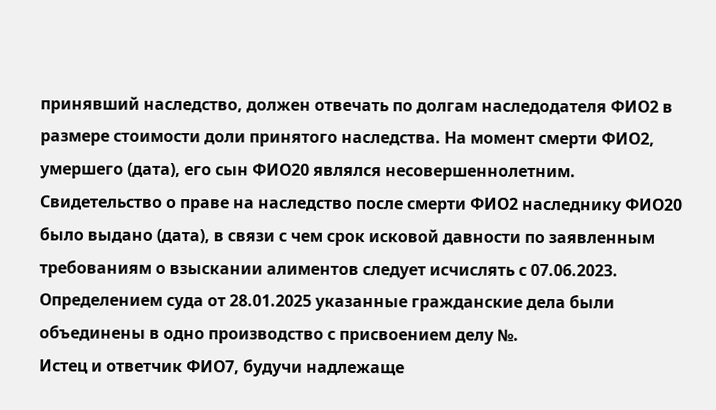принявший наследство, должен отвечать по долгам наследодателя ФИО2 в размере стоимости доли принятого наследства. На момент смерти ФИО2, умершего (дата), его сын ФИО20 являлся несовершеннолетним. Свидетельство о праве на наследство после смерти ФИО2 наследнику ФИО20 было выдано (дата), в связи с чем срок исковой давности по заявленным требованиям о взыскании алиментов следует исчислять с 07.06.2023.
Определением суда от 28.01.2025 указанные гражданские дела были объединены в одно производство с присвоением делу №.
Истец и ответчик ФИО7, будучи надлежаще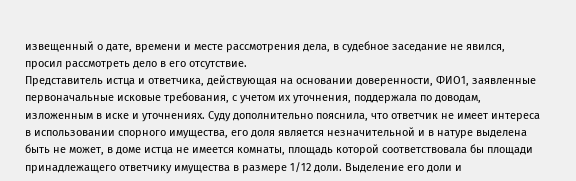извещенный о дате, времени и месте рассмотрения дела, в судебное заседание не явился, просил рассмотреть дело в его отсутствие.
Представитель истца и ответчика, действующая на основании доверенности, ФИО1, заявленные первоначальные исковые требования, с учетом их уточнения, поддержала по доводам, изложенным в иске и уточнениях. Суду дополнительно пояснила, что ответчик не имеет интереса в использовании спорного имущества, его доля является незначительной и в натуре выделена быть не может, в доме истца не имеется комнаты, площадь которой соответствовала бы площади принадлежащего ответчику имущества в размере 1/12 доли. Выделение его доли и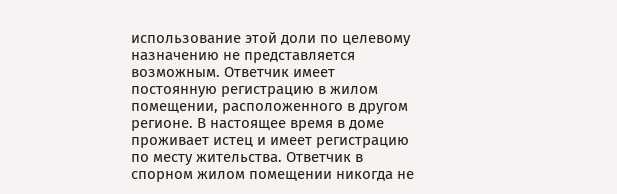использование этой доли по целевому назначению не представляется возможным. Ответчик имеет постоянную регистрацию в жилом помещении, расположенного в другом регионе. В настоящее время в доме проживает истец и имеет регистрацию по месту жительства. Ответчик в спорном жилом помещении никогда не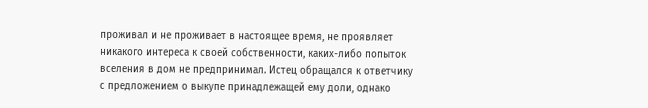проживал и не проживает в настоящее время, не проявляет никакого интереса к своей собственности, каких-либо попыток вселения в дом не предпринимал. Истец обращался к ответчику с предложением о выкупе принадлежащей ему доли, однако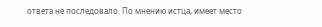ответа не последовало. По мнению истца, имеет место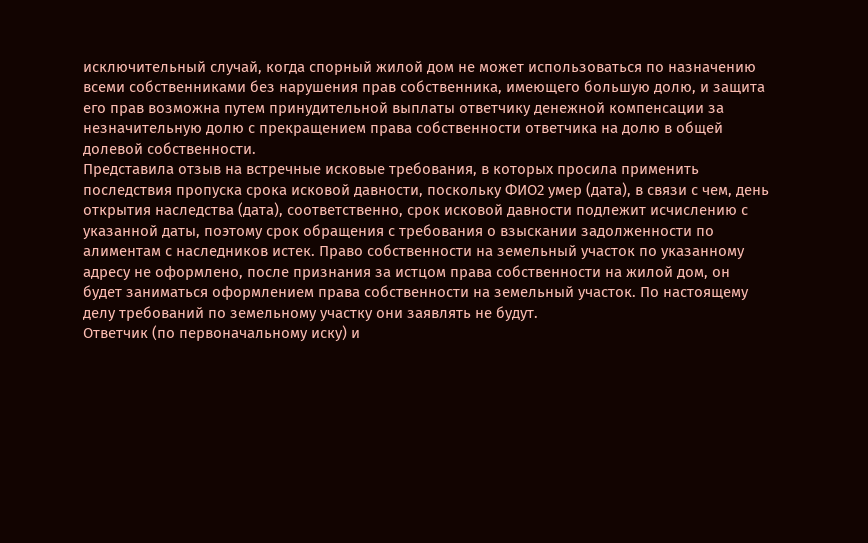исключительный случай, когда спорный жилой дом не может использоваться по назначению всеми собственниками без нарушения прав собственника, имеющего большую долю, и защита его прав возможна путем принудительной выплаты ответчику денежной компенсации за незначительную долю с прекращением права собственности ответчика на долю в общей долевой собственности.
Представила отзыв на встречные исковые требования, в которых просила применить последствия пропуска срока исковой давности, поскольку ФИО2 умер (дата), в связи с чем, день открытия наследства (дата), соответственно, срок исковой давности подлежит исчислению с указанной даты, поэтому срок обращения с требования о взыскании задолженности по алиментам с наследников истек. Право собственности на земельный участок по указанному адресу не оформлено, после признания за истцом права собственности на жилой дом, он будет заниматься оформлением права собственности на земельный участок. По настоящему делу требований по земельному участку они заявлять не будут.
Ответчик (по первоначальному иску) и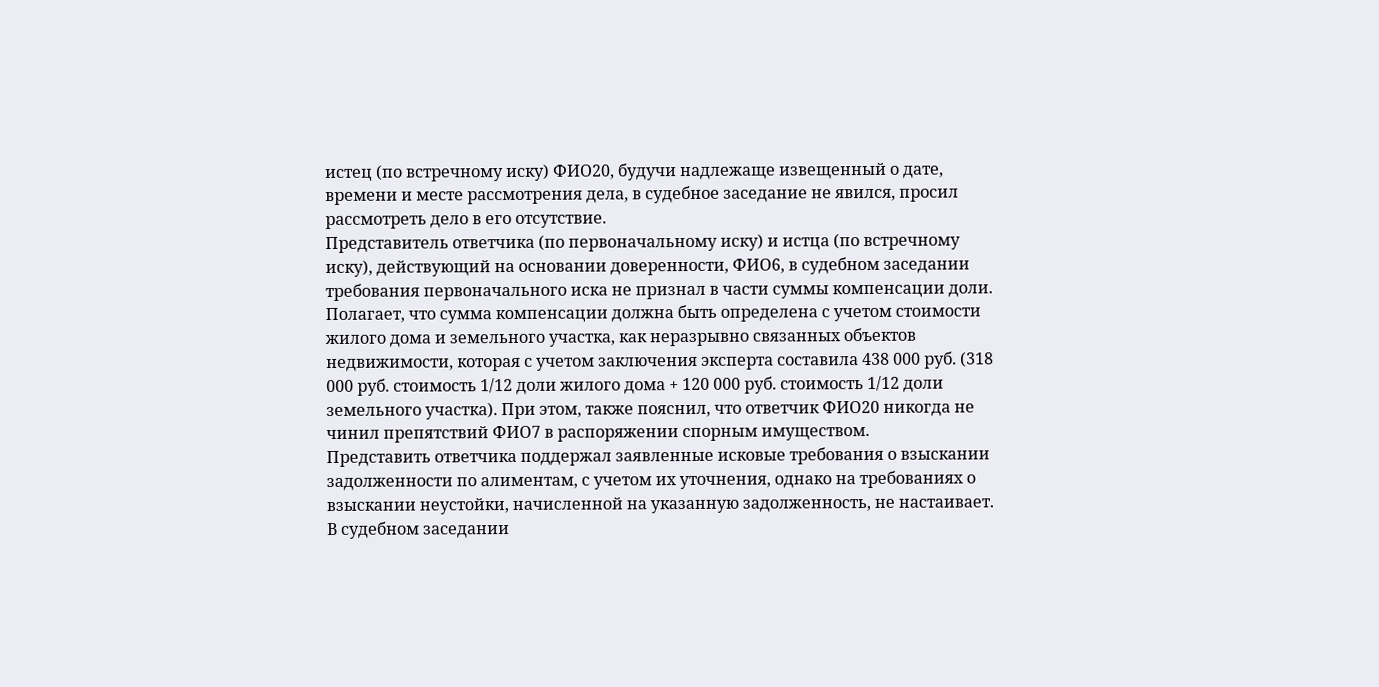истец (по встречному иску) ФИО20, будучи надлежаще извещенный о дате, времени и месте рассмотрения дела, в судебное заседание не явился, просил рассмотреть дело в его отсутствие.
Представитель ответчика (по первоначальному иску) и истца (по встречному иску), действующий на основании доверенности, ФИО6, в судебном заседании требования первоначального иска не признал в части суммы компенсации доли. Полагает, что сумма компенсации должна быть определена с учетом стоимости жилого дома и земельного участка, как неразрывно связанных объектов недвижимости, которая с учетом заключения эксперта составила 438 000 руб. (318 000 руб. стоимость 1/12 доли жилого дома + 120 000 руб. стоимость 1/12 доли земельного участка). При этом, также пояснил, что ответчик ФИО20 никогда не чинил препятствий ФИО7 в распоряжении спорным имуществом.
Представить ответчика поддержал заявленные исковые требования о взыскании задолженности по алиментам, с учетом их уточнения, однако на требованиях о взыскании неустойки, начисленной на указанную задолженность, не настаивает. В судебном заседании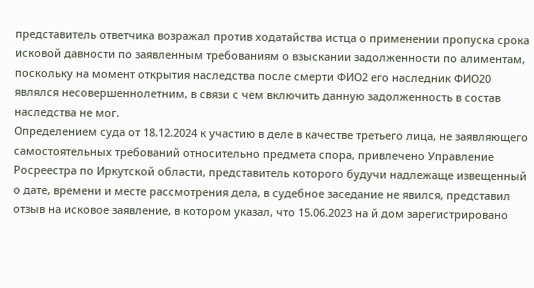представитель ответчика возражал против ходатайства истца о применении пропуска срока исковой давности по заявленным требованиям о взыскании задолженности по алиментам, поскольку на момент открытия наследства после смерти ФИО2 его наследник ФИО20 являлся несовершеннолетним, в связи с чем включить данную задолженность в состав наследства не мог.
Определением суда от 18.12.2024 к участию в деле в качестве третьего лица, не заявляющего самостоятельных требований относительно предмета спора, привлечено Управление Росреестра по Иркутской области, представитель которого будучи надлежаще извещенный о дате, времени и месте рассмотрения дела, в судебное заседание не явился, представил отзыв на исковое заявление, в котором указал, что 15.06.2023 на й дом зарегистрировано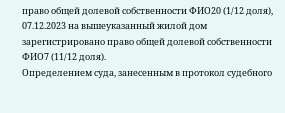право общей долевой собственности ФИО20 (1/12 доля), 07.12.2023 на вышеуказанный жилой дом зарегистрировано право общей долевой собственности ФИО7 (11/12 доля).
Определением суда, занесенным в протокол судебного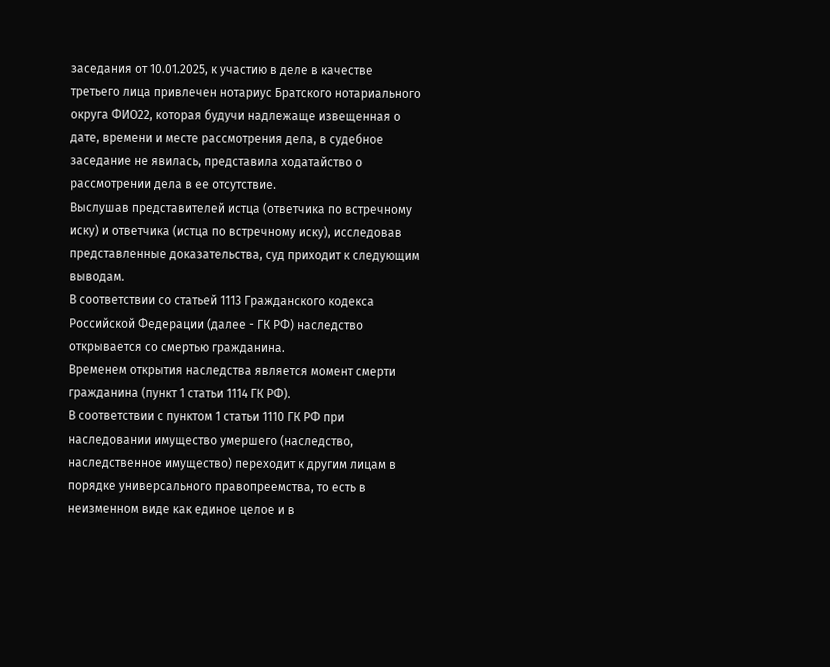заседания от 10.01.2025, к участию в деле в качестве третьего лица привлечен нотариус Братского нотариального округа ФИО22, которая будучи надлежаще извещенная о дате, времени и месте рассмотрения дела, в судебное заседание не явилась, представила ходатайство о рассмотрении дела в ее отсутствие.
Выслушав представителей истца (ответчика по встречному иску) и ответчика (истца по встречному иску), исследовав представленные доказательства, суд приходит к следующим выводам.
В соответствии со статьей 1113 Гражданского кодекса Российской Федерации (далее - ГК РФ) наследство открывается со смертью гражданина.
Временем открытия наследства является момент смерти гражданина (пункт 1 статьи 1114 ГК РФ).
В соответствии с пунктом 1 статьи 1110 ГК РФ при наследовании имущество умершего (наследство, наследственное имущество) переходит к другим лицам в порядке универсального правопреемства, то есть в неизменном виде как единое целое и в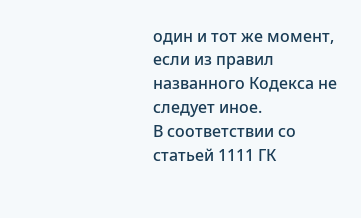один и тот же момент, если из правил названного Кодекса не следует иное.
В соответствии со статьей 1111 ГК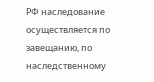РФ наследование осуществляется по завещанию, по наследственному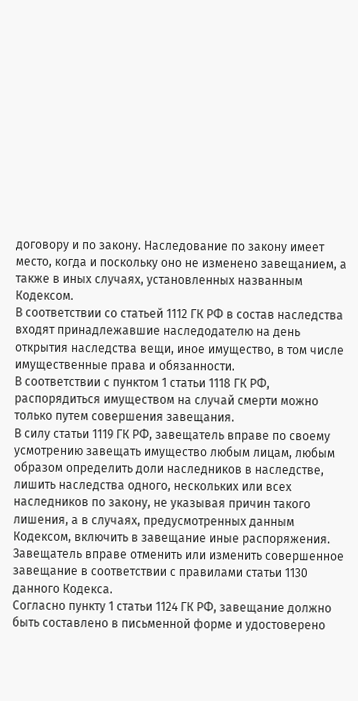договору и по закону. Наследование по закону имеет место, когда и поскольку оно не изменено завещанием, а также в иных случаях, установленных названным Кодексом.
В соответствии со статьей 1112 ГК РФ в состав наследства входят принадлежавшие наследодателю на день открытия наследства вещи, иное имущество, в том числе имущественные права и обязанности.
В соответствии с пунктом 1 статьи 1118 ГК РФ, распорядиться имуществом на случай смерти можно только путем совершения завещания.
В силу статьи 1119 ГК РФ, завещатель вправе по своему усмотрению завещать имущество любым лицам, любым образом определить доли наследников в наследстве, лишить наследства одного, нескольких или всех наследников по закону, не указывая причин такого лишения, а в случаях, предусмотренных данным Кодексом, включить в завещание иные распоряжения. Завещатель вправе отменить или изменить совершенное завещание в соответствии с правилами статьи 1130 данного Кодекса.
Согласно пункту 1 статьи 1124 ГК РФ, завещание должно быть составлено в письменной форме и удостоверено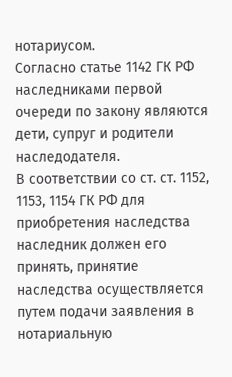нотариусом.
Согласно статье 1142 ГК РФ наследниками первой очереди по закону являются дети, супруг и родители наследодателя.
В соответствии со ст. ст. 1152, 1153, 1154 ГК РФ для приобретения наследства наследник должен его принять, принятие наследства осуществляется путем подачи заявления в нотариальную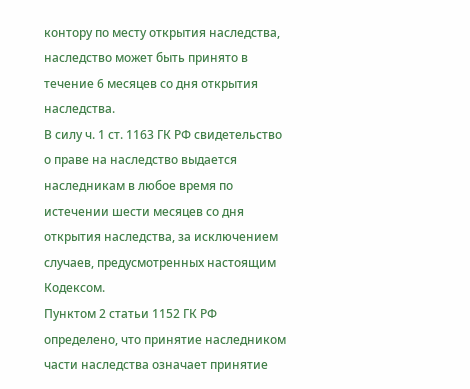контору по месту открытия наследства, наследство может быть принято в течение 6 месяцев со дня открытия наследства.
В силу ч. 1 ст. 1163 ГК РФ свидетельство о праве на наследство выдается наследникам в любое время по истечении шести месяцев со дня открытия наследства, за исключением случаев, предусмотренных настоящим Кодексом.
Пунктом 2 статьи 1152 ГК РФ определено, что принятие наследником части наследства означает принятие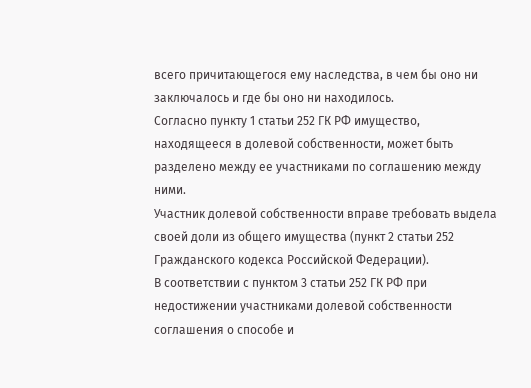всего причитающегося ему наследства, в чем бы оно ни заключалось и где бы оно ни находилось.
Согласно пункту 1 статьи 252 ГК РФ имущество, находящееся в долевой собственности, может быть разделено между ее участниками по соглашению между ними.
Участник долевой собственности вправе требовать выдела своей доли из общего имущества (пункт 2 статьи 252 Гражданского кодекса Российской Федерации).
В соответствии с пунктом 3 статьи 252 ГК РФ при недостижении участниками долевой собственности соглашения о способе и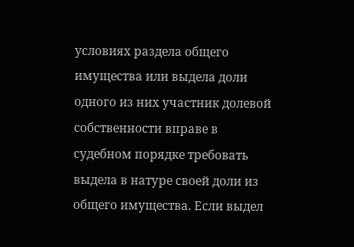условиях раздела общего имущества или выдела доли одного из них участник долевой собственности вправе в судебном порядке требовать выдела в натуре своей доли из общего имущества. Если выдел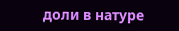доли в натуре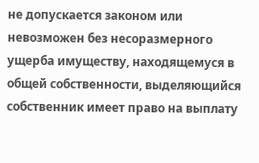не допускается законом или невозможен без несоразмерного ущерба имуществу, находящемуся в общей собственности, выделяющийся собственник имеет право на выплату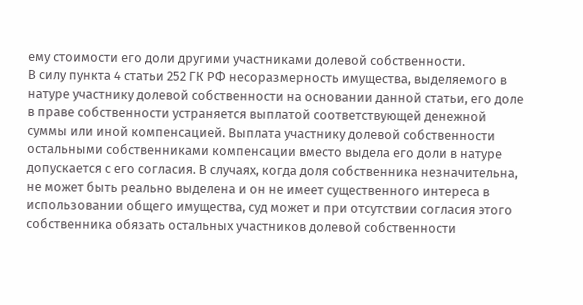ему стоимости его доли другими участниками долевой собственности.
В силу пункта 4 статьи 252 ГК РФ несоразмерность имущества, выделяемого в натуре участнику долевой собственности на основании данной статьи, его доле в праве собственности устраняется выплатой соответствующей денежной суммы или иной компенсацией. Выплата участнику долевой собственности остальными собственниками компенсации вместо выдела его доли в натуре допускается с его согласия. В случаях, когда доля собственника незначительна, не может быть реально выделена и он не имеет существенного интереса в использовании общего имущества, суд может и при отсутствии согласия этого собственника обязать остальных участников долевой собственности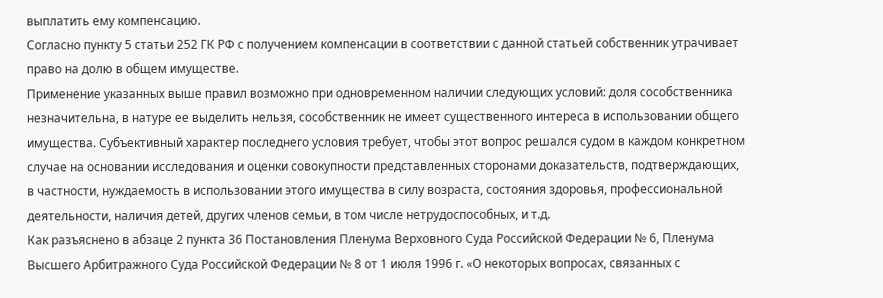выплатить ему компенсацию.
Согласно пункту 5 статьи 252 ГК РФ с получением компенсации в соответствии с данной статьей собственник утрачивает право на долю в общем имуществе.
Применение указанных выше правил возможно при одновременном наличии следующих условий: доля сособственника незначительна, в натуре ее выделить нельзя, сособственник не имеет существенного интереса в использовании общего имущества. Субъективный характер последнего условия требует, чтобы этот вопрос решался судом в каждом конкретном случае на основании исследования и оценки совокупности представленных сторонами доказательств, подтверждающих, в частности, нуждаемость в использовании этого имущества в силу возраста, состояния здоровья, профессиональной деятельности, наличия детей, других членов семьи, в том числе нетрудоспособных, и т.д.
Как разъяснено в абзаце 2 пункта 36 Постановления Пленума Верховного Суда Российской Федерации № 6, Пленума Высшего Арбитражного Суда Российской Федерации № 8 от 1 июля 1996 г. «О некоторых вопросах, связанных с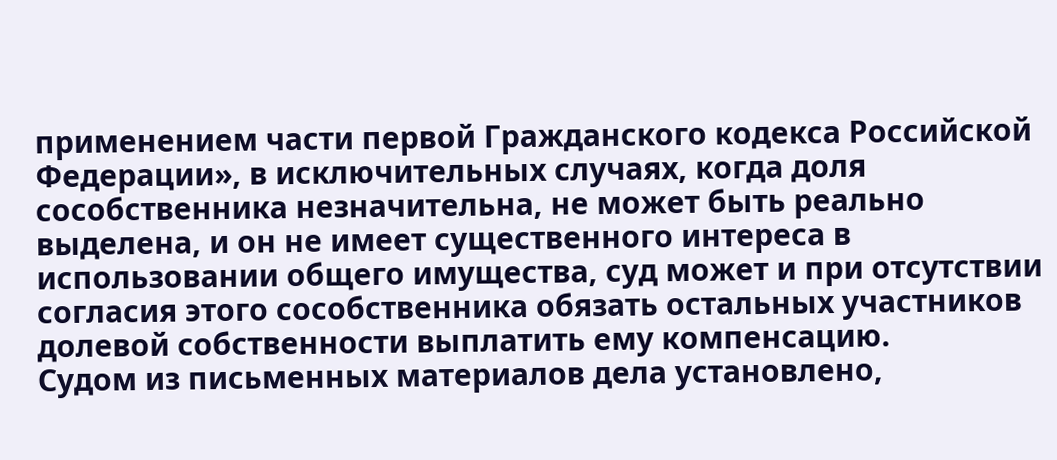применением части первой Гражданского кодекса Российской Федерации», в исключительных случаях, когда доля сособственника незначительна, не может быть реально выделена, и он не имеет существенного интереса в использовании общего имущества, суд может и при отсутствии согласия этого сособственника обязать остальных участников долевой собственности выплатить ему компенсацию.
Судом из письменных материалов дела установлено,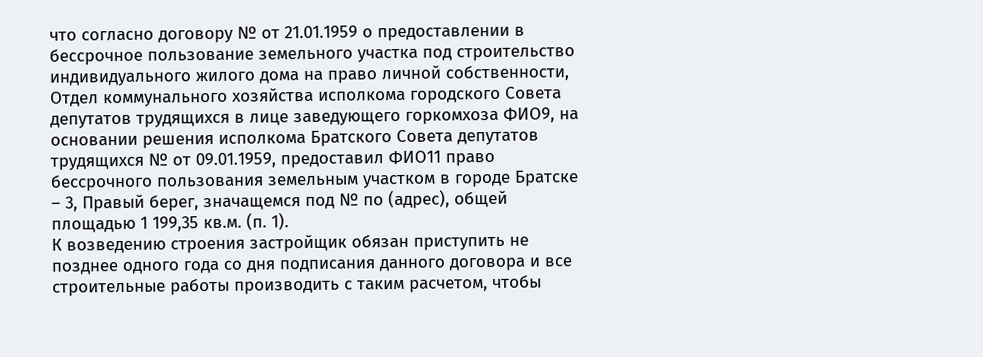что согласно договору № от 21.01.1959 о предоставлении в бессрочное пользование земельного участка под строительство индивидуального жилого дома на право личной собственности, Отдел коммунального хозяйства исполкома городского Совета депутатов трудящихся в лице заведующего горкомхоза ФИО9, на основании решения исполкома Братского Совета депутатов трудящихся № от 09.01.1959, предоставил ФИО11 право бессрочного пользования земельным участком в городе Братске – 3, Правый берег, значащемся под № по (адрес), общей площадью 1 199,35 кв.м. (п. 1).
К возведению строения застройщик обязан приступить не позднее одного года со дня подписания данного договора и все строительные работы производить с таким расчетом, чтобы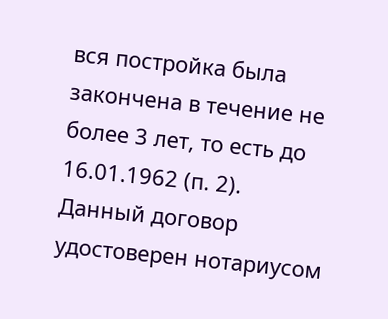вся постройка была закончена в течение не более 3 лет, то есть до 16.01.1962 (п. 2).
Данный договор удостоверен нотариусом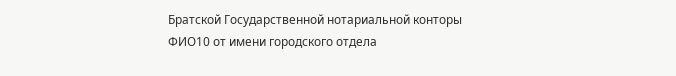Братской Государственной нотариальной конторы ФИО10 от имени городского отдела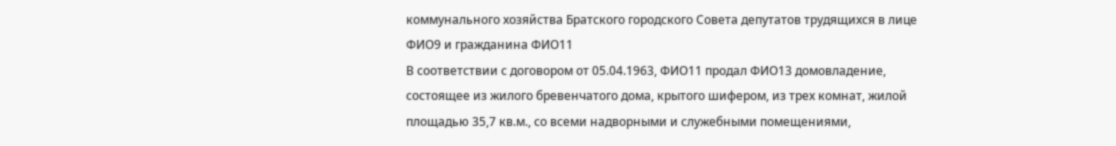коммунального хозяйства Братского городского Совета депутатов трудящихся в лице ФИО9 и гражданина ФИО11
В соответствии с договором от 05.04.1963, ФИО11 продал ФИО13 домовладение, состоящее из жилого бревенчатого дома, крытого шифером, из трех комнат, жилой площадью 35,7 кв.м., со всеми надворными и служебными помещениями,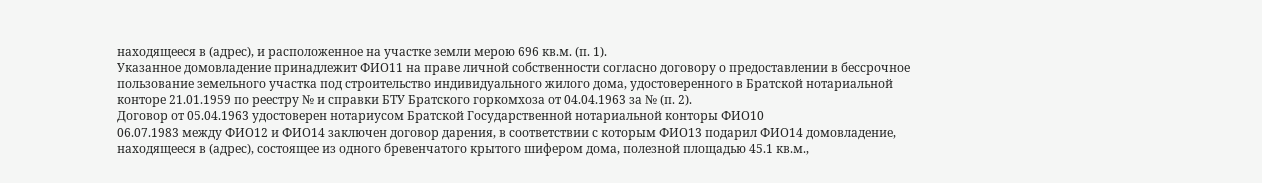находящееся в (адрес), и расположенное на участке земли мерою 696 кв.м. (п. 1).
Указанное домовладение принадлежит ФИО11 на праве личной собственности согласно договору о предоставлении в бессрочное пользование земельного участка под строительство индивидуального жилого дома, удостоверенного в Братской нотариальной конторе 21.01.1959 по реестру № и справки БТУ Братского горкомхоза от 04.04.1963 за № (п. 2).
Договор от 05.04.1963 удостоверен нотариусом Братской Государственной нотариальной конторы ФИО10
06.07.1983 между ФИО12 и ФИО14 заключен договор дарения, в соответствии с которым ФИО13 подарил ФИО14 домовладение, находящееся в (адрес), состоящее из одного бревенчатого крытого шифером дома, полезной площадью 45.1 кв.м.,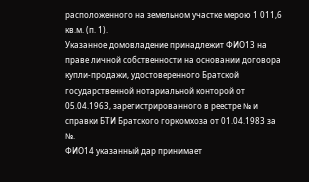расположенного на земельном участке мерою 1 011,6 кв.м. (п. 1).
Указанное домовладение принадлежит ФИО13 на праве личной собственности на основании договора купли-продажи, удостоверенного Братской государственной нотариальной конторой от 05.04.1963, зарегистрированного в реестре № и справки БТИ Братского горкомхоза от 01.04.1983 за №.
ФИО14 указанный дар принимает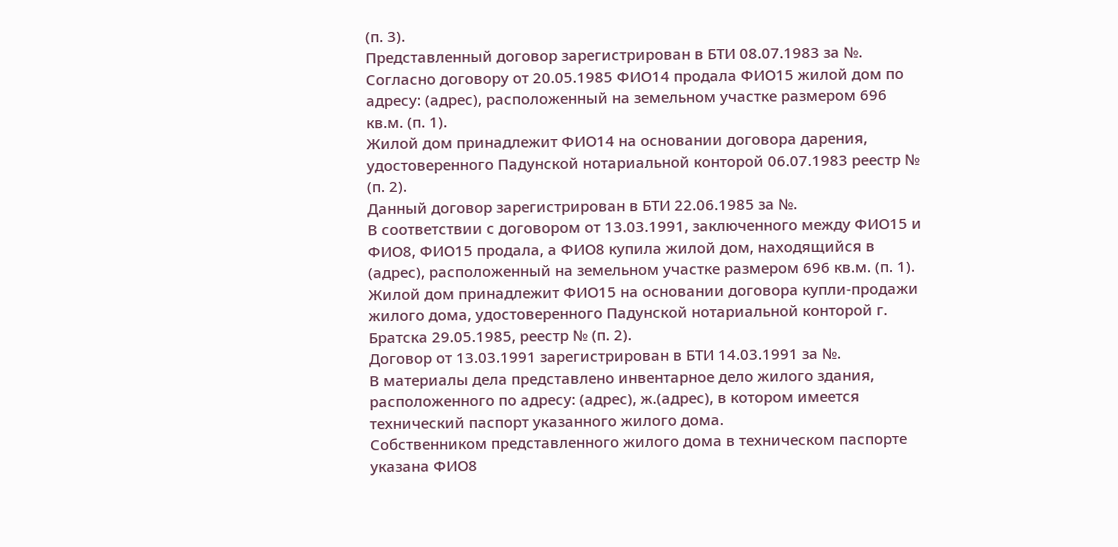(п. 3).
Представленный договор зарегистрирован в БТИ 08.07.1983 за №.
Согласно договору от 20.05.1985 ФИО14 продала ФИО15 жилой дом по адресу: (адрес), расположенный на земельном участке размером 696 кв.м. (п. 1).
Жилой дом принадлежит ФИО14 на основании договора дарения, удостоверенного Падунской нотариальной конторой 06.07.1983 реестр № (п. 2).
Данный договор зарегистрирован в БТИ 22.06.1985 за №.
В соответствии с договором от 13.03.1991, заключенного между ФИО15 и ФИО8, ФИО15 продала, а ФИО8 купила жилой дом, находящийся в (адрес), расположенный на земельном участке размером 696 кв.м. (п. 1).
Жилой дом принадлежит ФИО15 на основании договора купли-продажи жилого дома, удостоверенного Падунской нотариальной конторой г. Братска 29.05.1985, реестр № (п. 2).
Договор от 13.03.1991 зарегистрирован в БТИ 14.03.1991 за №.
В материалы дела представлено инвентарное дело жилого здания, расположенного по адресу: (адрес), ж.(адрес), в котором имеется технический паспорт указанного жилого дома.
Собственником представленного жилого дома в техническом паспорте указана ФИО8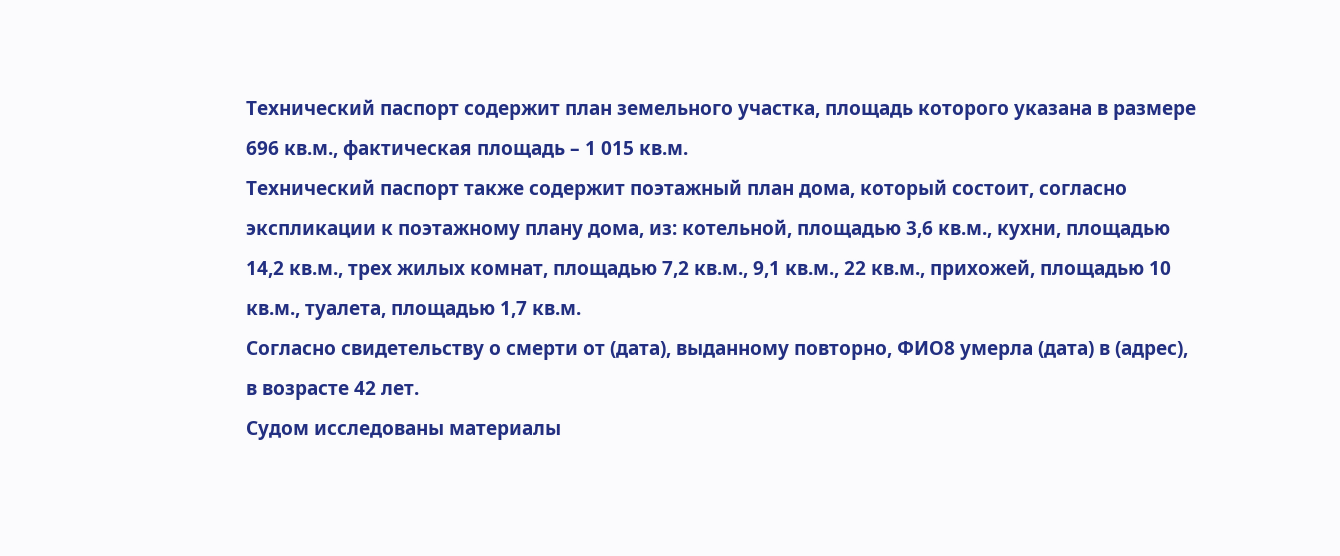Технический паспорт содержит план земельного участка, площадь которого указана в размере 696 кв.м., фактическая площадь – 1 015 кв.м.
Технический паспорт также содержит поэтажный план дома, который состоит, согласно экспликации к поэтажному плану дома, из: котельной, площадью 3,6 кв.м., кухни, площадью 14,2 кв.м., трех жилых комнат, площадью 7,2 кв.м., 9,1 кв.м., 22 кв.м., прихожей, площадью 10 кв.м., туалета, площадью 1,7 кв.м.
Согласно свидетельству о смерти от (дата), выданному повторно, ФИО8 умерла (дата) в (адрес), в возрасте 42 лет.
Судом исследованы материалы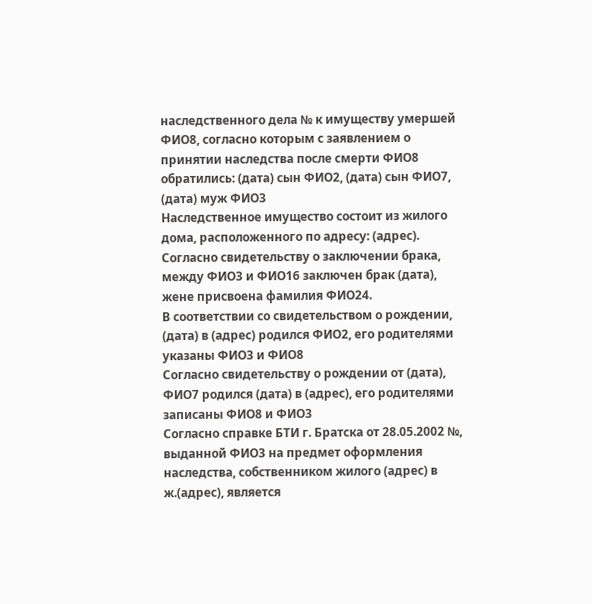наследственного дела № к имуществу умершей ФИО8, согласно которым с заявлением о принятии наследства после смерти ФИО8 обратились: (дата) сын ФИО2, (дата) сын ФИО7, (дата) муж ФИО3
Наследственное имущество состоит из жилого дома, расположенного по адресу: (адрес).
Согласно свидетельству о заключении брака, между ФИО3 и ФИО16 заключен брак (дата), жене присвоена фамилия ФИО24.
В соответствии со свидетельством о рождении, (дата) в (адрес) родился ФИО2, его родителями указаны ФИО3 и ФИО8
Согласно свидетельству о рождении от (дата), ФИО7 родился (дата) в (адрес), его родителями записаны ФИО8 и ФИО3
Согласно справке БТИ г. Братска от 28.05.2002 №, выданной ФИО3 на предмет оформления наследства, собственником жилого (адрес) в ж.(адрес), является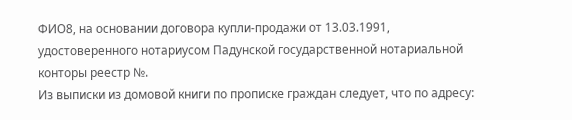ФИО8, на основании договора купли-продажи от 13.03.1991, удостоверенного нотариусом Падунской государственной нотариальной конторы реестр №.
Из выписки из домовой книги по прописке граждан следует, что по адресу: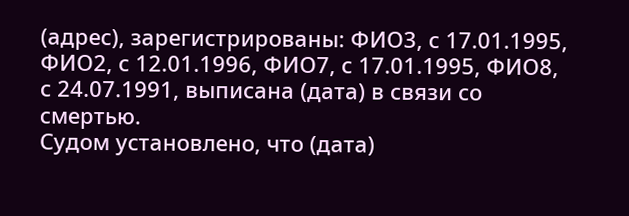(адрес), зарегистрированы: ФИО3, с 17.01.1995, ФИО2, с 12.01.1996, ФИО7, с 17.01.1995, ФИО8, с 24.07.1991, выписана (дата) в связи со смертью.
Судом установлено, что (дата)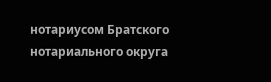нотариусом Братского нотариального округа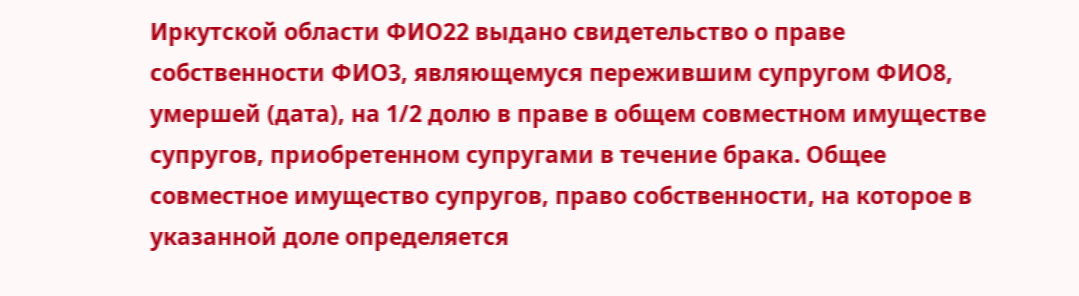Иркутской области ФИО22 выдано свидетельство о праве собственности ФИО3, являющемуся пережившим супругом ФИО8, умершей (дата), на 1/2 долю в праве в общем совместном имуществе супругов, приобретенном супругами в течение брака. Общее совместное имущество супругов, право собственности, на которое в указанной доле определяется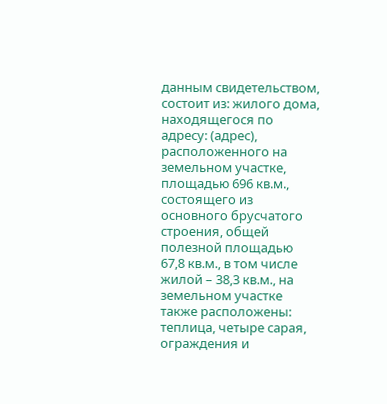данным свидетельством, состоит из: жилого дома, находящегося по адресу: (адрес), расположенного на земельном участке, площадью 696 кв.м., состоящего из основного брусчатого строения, общей полезной площадью 67,8 кв.м., в том числе жилой – 38,3 кв.м., на земельном участке также расположены: теплица, четыре сарая, ограждения и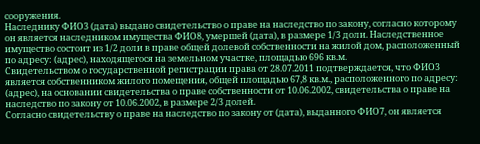сооружения.
Наследнику ФИО3 (дата) выдано свидетельство о праве на наследство по закону, согласно которому он является наследником имущества ФИО8, умершей (дата), в размере 1/3 доли. Наследственное имущество состоит из 1/2 доли в праве общей долевой собственности на жилой дом, расположенный по адресу: (адрес), находящегося на земельном участке, площадью 696 кв.м.
Свидетельством о государственной регистрации права от 28.07.2011 подтверждается, что ФИО3 является собственником жилого помещения, общей площадью 67,8 кв.м., расположенного по адресу: (адрес), на основании свидетельства о праве собственности от 10.06.2002, свидетельства о праве на наследство по закону от 10.06.2002, в размере 2/3 долей.
Согласно свидетельству о праве на наследство по закону от (дата), выданного ФИО7, он является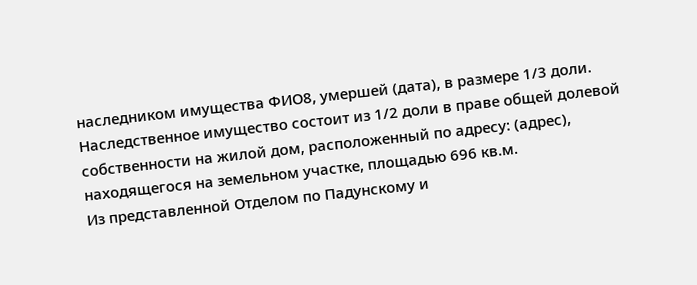наследником имущества ФИО8, умершей (дата), в размере 1/3 доли. Наследственное имущество состоит из 1/2 доли в праве общей долевой собственности на жилой дом, расположенный по адресу: (адрес), находящегося на земельном участке, площадью 696 кв.м.
Из представленной Отделом по Падунскому и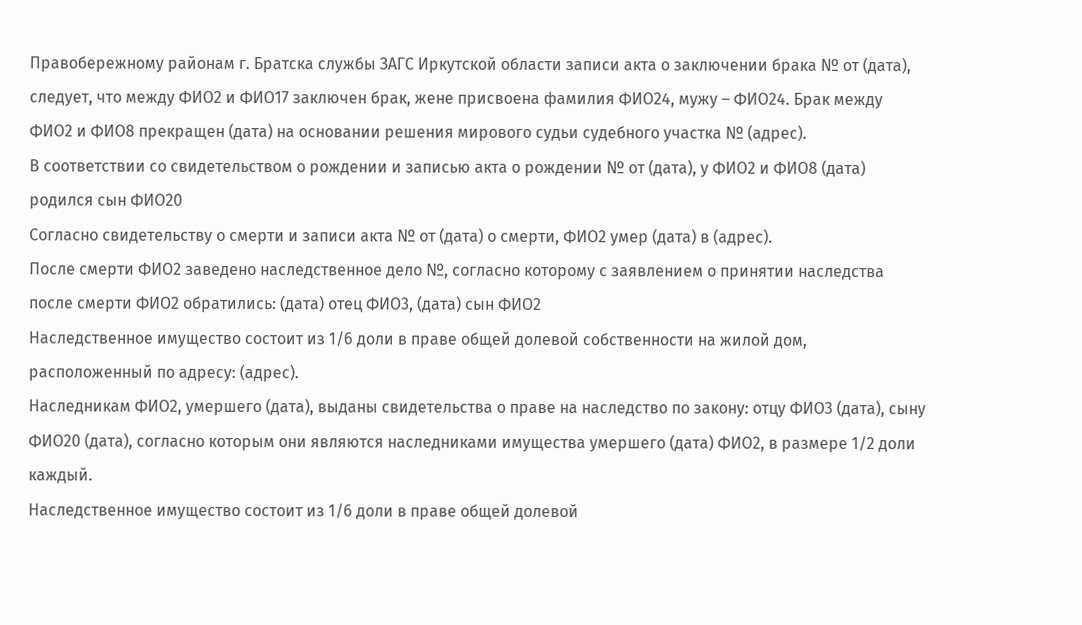Правобережному районам г. Братска службы ЗАГС Иркутской области записи акта о заключении брака № от (дата), следует, что между ФИО2 и ФИО17 заключен брак, жене присвоена фамилия ФИО24, мужу – ФИО24. Брак между ФИО2 и ФИО8 прекращен (дата) на основании решения мирового судьи судебного участка № (адрес).
В соответствии со свидетельством о рождении и записью акта о рождении № от (дата), у ФИО2 и ФИО8 (дата) родился сын ФИО20
Согласно свидетельству о смерти и записи акта № от (дата) о смерти, ФИО2 умер (дата) в (адрес).
После смерти ФИО2 заведено наследственное дело №, согласно которому с заявлением о принятии наследства после смерти ФИО2 обратились: (дата) отец ФИО3, (дата) сын ФИО2
Наследственное имущество состоит из 1/6 доли в праве общей долевой собственности на жилой дом, расположенный по адресу: (адрес).
Наследникам ФИО2, умершего (дата), выданы свидетельства о праве на наследство по закону: отцу ФИО3 (дата), сыну ФИО20 (дата), согласно которым они являются наследниками имущества умершего (дата) ФИО2, в размере 1/2 доли каждый.
Наследственное имущество состоит из 1/6 доли в праве общей долевой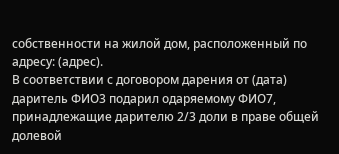собственности на жилой дом, расположенный по адресу: (адрес).
В соответствии с договором дарения от (дата) даритель ФИО3 подарил одаряемому ФИО7, принадлежащие дарителю 2/3 доли в праве общей долевой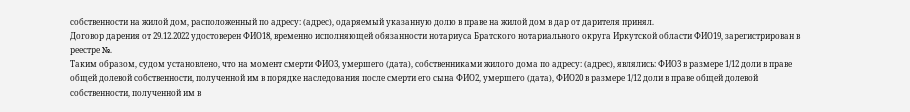собственности на жилой дом, расположенный по адресу: (адрес), одаряемый указанную долю в праве на жилой дом в дар от дарителя принял.
Договор дарения от 29.12.2022 удостоверен ФИО18, временно исполняющей обязанности нотариуса Братского нотариального округа Иркутской области ФИО19, зарегистрирован в реестре №.
Таким образом, судом установлено, что на момент смерти ФИО3, умершего (дата), собственниками жилого дома по адресу: (адрес), являлись: ФИО3 в размере 1/12 доли в праве общей долевой собственности, полученной им в порядке наследования после смерти его сына ФИО2, умершего (дата), ФИО20 в размере 1/12 доли в праве общей долевой собственности, полученной им в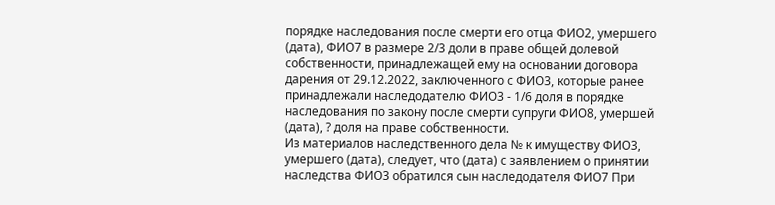порядке наследования после смерти его отца ФИО2, умершего (дата), ФИО7 в размере 2/3 доли в праве общей долевой собственности, принадлежащей ему на основании договора дарения от 29.12.2022, заключенного с ФИО3, которые ранее принадлежали наследодателю ФИО3 - 1/6 доля в порядке наследования по закону после смерти супруги ФИО8, умершей (дата), ? доля на праве собственности.
Из материалов наследственного дела № к имуществу ФИО3, умершего (дата), следует, что (дата) с заявлением о принятии наследства ФИО3 обратился сын наследодателя ФИО7 При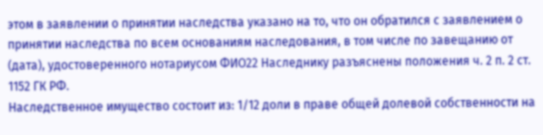этом в заявлении о принятии наследства указано на то, что он обратился с заявлением о принятии наследства по всем основаниям наследования, в том числе по завещанию от (дата), удостоверенного нотариусом ФИО22 Наследнику разъяснены положения ч. 2 п. 2 ст. 1152 ГК РФ.
Наследственное имущество состоит из: 1/12 доли в праве общей долевой собственности на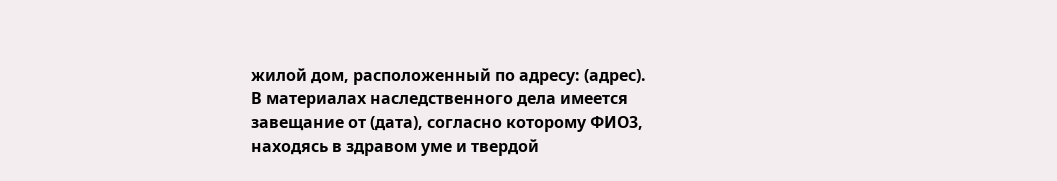жилой дом, расположенный по адресу: (адрес).
В материалах наследственного дела имеется завещание от (дата), согласно которому ФИО3, находясь в здравом уме и твердой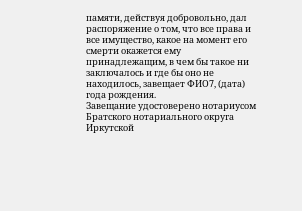памяти, действуя добровольно, дал распоряжение о том, что все права и все имущество, какое на момент его смерти окажется ему принадлежащим, в чем бы такое ни заключалось и где бы оно не находилось, завещает ФИО7, (дата) года рождения.
Завещание удостоверено нотариусом Братского нотариального округа Иркутской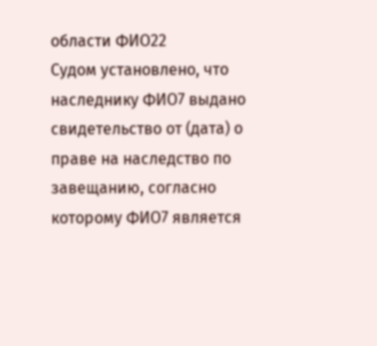области ФИО22
Судом установлено, что наследнику ФИО7 выдано свидетельство от (дата) о праве на наследство по завещанию, согласно которому ФИО7 является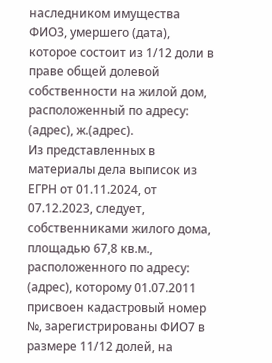наследником имущества ФИО3, умершего (дата), которое состоит из 1/12 доли в праве общей долевой собственности на жилой дом, расположенный по адресу: (адрес), ж.(адрес).
Из представленных в материалы дела выписок из ЕГРН от 01.11.2024, от 07.12.2023, следует, собственниками жилого дома, площадью 67,8 кв.м., расположенного по адресу: (адрес), которому 01.07.2011 присвоен кадастровый номер №, зарегистрированы ФИО7 в размере 11/12 долей, на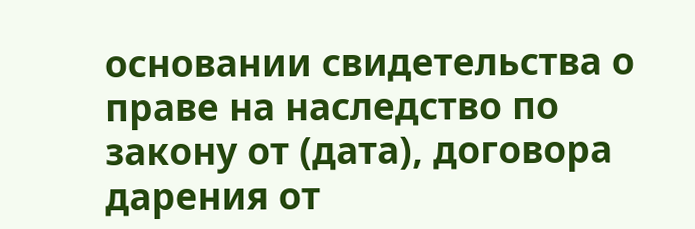основании свидетельства о праве на наследство по закону от (дата), договора дарения от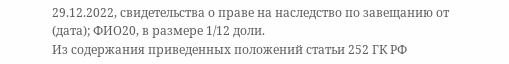29.12.2022, свидетельства о праве на наследство по завещанию от (дата); ФИО20, в размере 1/12 доли.
Из содержания приведенных положений статьи 252 ГК РФ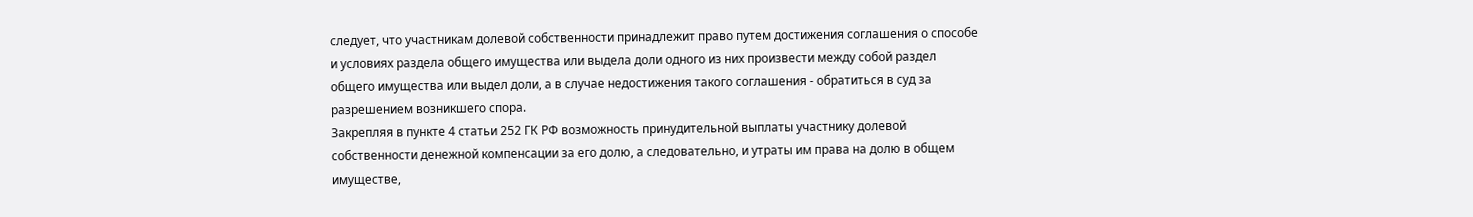следует, что участникам долевой собственности принадлежит право путем достижения соглашения о способе и условиях раздела общего имущества или выдела доли одного из них произвести между собой раздел общего имущества или выдел доли, а в случае недостижения такого соглашения - обратиться в суд за разрешением возникшего спора.
Закрепляя в пункте 4 статьи 252 ГК РФ возможность принудительной выплаты участнику долевой собственности денежной компенсации за его долю, а следовательно, и утраты им права на долю в общем имуществе,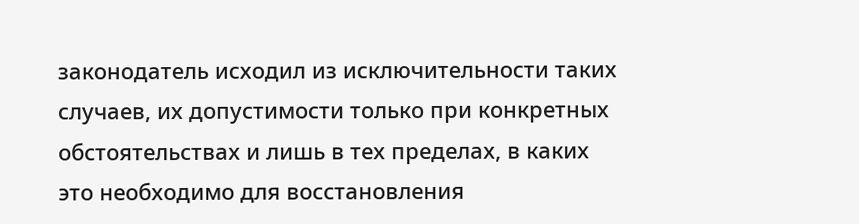законодатель исходил из исключительности таких случаев, их допустимости только при конкретных обстоятельствах и лишь в тех пределах, в каких это необходимо для восстановления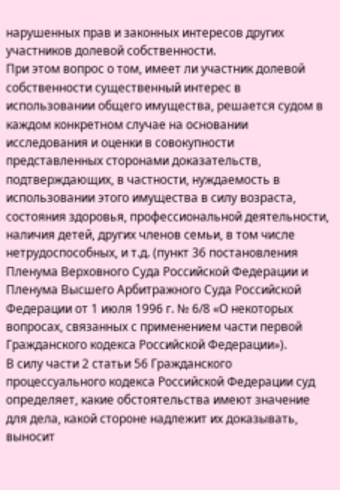нарушенных прав и законных интересов других участников долевой собственности.
При этом вопрос о том, имеет ли участник долевой собственности существенный интерес в использовании общего имущества, решается судом в каждом конкретном случае на основании исследования и оценки в совокупности представленных сторонами доказательств, подтверждающих, в частности, нуждаемость в использовании этого имущества в силу возраста, состояния здоровья, профессиональной деятельности, наличия детей, других членов семьи, в том числе нетрудоспособных, и т.д. (пункт 36 постановления Пленума Верховного Суда Российской Федерации и Пленума Высшего Арбитражного Суда Российской Федерации от 1 июля 1996 г. № 6/8 «О некоторых вопросах, связанных с применением части первой Гражданского кодекса Российской Федерации»).
В силу части 2 статьи 56 Гражданского процессуального кодекса Российской Федерации суд определяет, какие обстоятельства имеют значение для дела, какой стороне надлежит их доказывать, выносит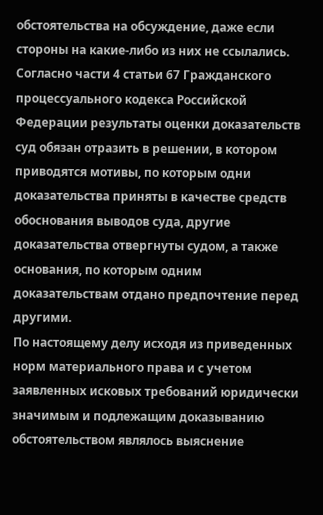обстоятельства на обсуждение, даже если стороны на какие-либо из них не ссылались.
Согласно части 4 статьи 67 Гражданского процессуального кодекса Российской Федерации результаты оценки доказательств суд обязан отразить в решении, в котором приводятся мотивы, по которым одни доказательства приняты в качестве средств обоснования выводов суда, другие доказательства отвергнуты судом, а также основания, по которым одним доказательствам отдано предпочтение перед другими.
По настоящему делу исходя из приведенных норм материального права и с учетом заявленных исковых требований юридически значимым и подлежащим доказыванию обстоятельством являлось выяснение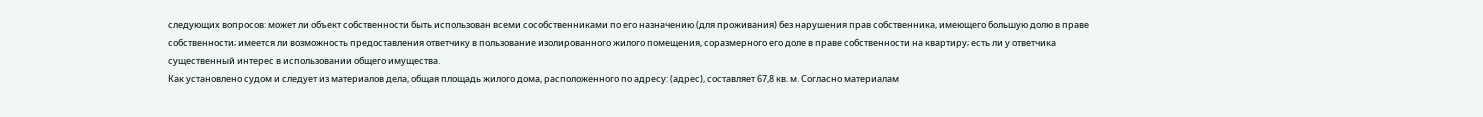следующих вопросов: может ли объект собственности быть использован всеми сособственниками по его назначению (для проживания) без нарушения прав собственника, имеющего большую долю в праве собственности; имеется ли возможность предоставления ответчику в пользование изолированного жилого помещения, соразмерного его доле в праве собственности на квартиру; есть ли у ответчика существенный интерес в использовании общего имущества.
Как установлено судом и следует из материалов дела, общая площадь жилого дома, расположенного по адресу: (адрес), составляет 67,8 кв. м. Согласно материалам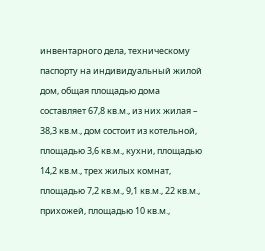инвентарного дела, техническому паспорту на индивидуальный жилой дом, общая площадью дома составляет 67,8 кв.м., из них жилая – 38,3 кв.м., дом состоит из котельной, площадью 3,6 кв.м., кухни, площадью 14,2 кв.м., трех жилых комнат, площадью 7,2 кв.м., 9,1 кв.м., 22 кв.м., прихожей, площадью 10 кв.м.,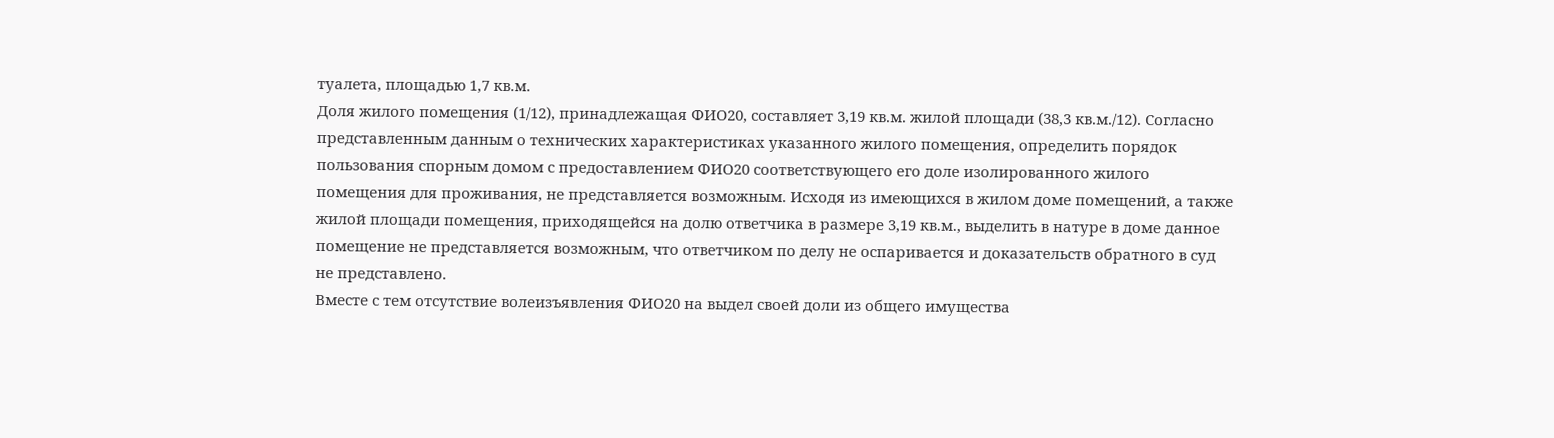туалета, площадью 1,7 кв.м.
Доля жилого помещения (1/12), принадлежащая ФИО20, составляет 3,19 кв.м. жилой площади (38,3 кв.м./12). Согласно представленным данным о технических характеристиках указанного жилого помещения, определить порядок пользования спорным домом с предоставлением ФИО20 соответствующего его доле изолированного жилого помещения для проживания, не представляется возможным. Исходя из имеющихся в жилом доме помещений, а также жилой площади помещения, приходящейся на долю ответчика в размере 3,19 кв.м., выделить в натуре в доме данное помещение не представляется возможным, что ответчиком по делу не оспаривается и доказательств обратного в суд не представлено.
Вместе с тем отсутствие волеизъявления ФИО20 на выдел своей доли из общего имущества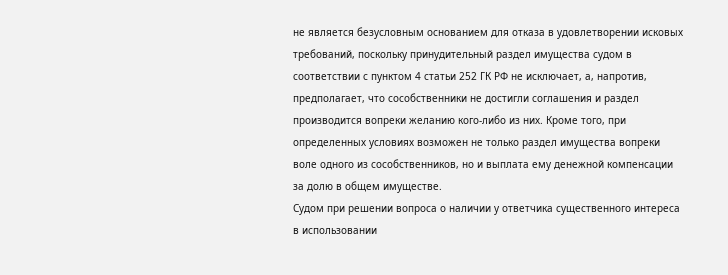не является безусловным основанием для отказа в удовлетворении исковых требований, поскольку принудительный раздел имущества судом в соответствии с пунктом 4 статьи 252 ГК РФ не исключает, а, напротив, предполагает, что сособственники не достигли соглашения и раздел производится вопреки желанию кого-либо из них. Кроме того, при определенных условиях возможен не только раздел имущества вопреки воле одного из сособственников, но и выплата ему денежной компенсации за долю в общем имуществе.
Судом при решении вопроса о наличии у ответчика существенного интереса в использовании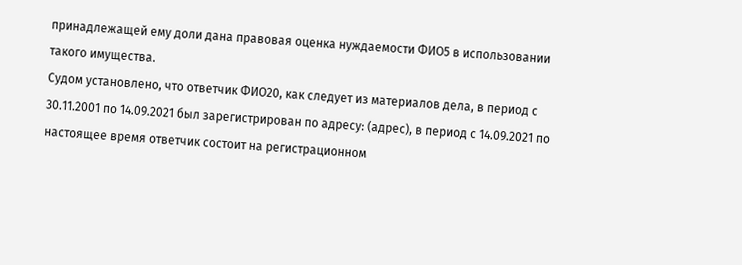принадлежащей ему доли дана правовая оценка нуждаемости ФИО5 в использовании такого имущества.
Судом установлено, что ответчик ФИО20, как следует из материалов дела, в период с 30.11.2001 по 14.09.2021 был зарегистрирован по адресу: (адрес), в период с 14.09.2021 по настоящее время ответчик состоит на регистрационном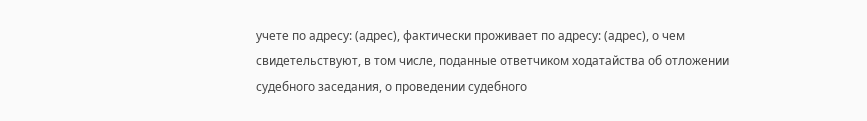учете по адресу: (адрес), фактически проживает по адресу: (адрес), о чем свидетельствуют, в том числе, поданные ответчиком ходатайства об отложении судебного заседания, о проведении судебного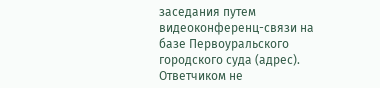заседания путем видеоконференц-связи на базе Первоуральского городского суда (адрес). Ответчиком не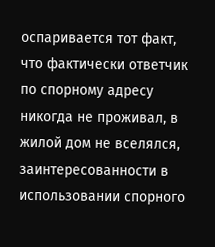оспаривается тот факт, что фактически ответчик по спорному адресу никогда не проживал, в жилой дом не вселялся, заинтересованности в использовании спорного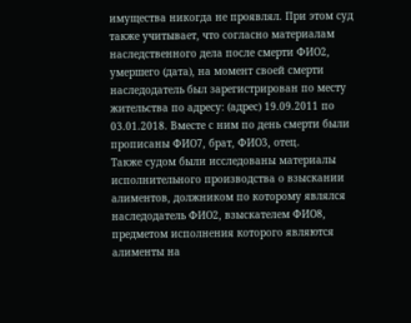имущества никогда не проявлял. При этом суд также учитывает, что согласно материалам наследственного дела после смерти ФИО2, умершего (дата), на момент своей смерти наследодатель был зарегистрирован по месту жительства по адресу: (адрес) 19.09.2011 по 03.01.2018. Вместе с ним по день смерти были прописаны ФИО7, брат, ФИО3, отец.
Также судом были исследованы материалы исполнительного производства о взыскании алиментов, должником по которому являлся наследодатель ФИО2, взыскателем ФИО8, предметом исполнения которого являются алименты на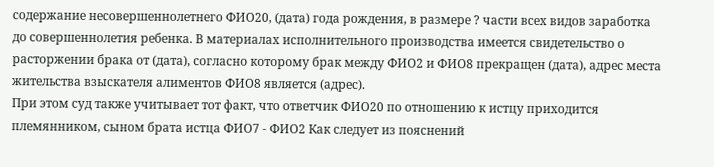содержание несовершеннолетнего ФИО20, (дата) года рождения, в размере ? части всех видов заработка до совершеннолетия ребенка. В материалах исполнительного производства имеется свидетельство о расторжении брака от (дата), согласно которому брак между ФИО2 и ФИО8 прекращен (дата), адрес места жительства взыскателя алиментов ФИО8 является (адрес).
При этом суд также учитывает тот факт, что ответчик ФИО20 по отношению к истцу приходится племянником, сыном брата истца ФИО7 - ФИО2 Как следует из пояснений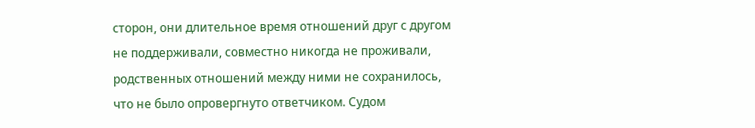сторон, они длительное время отношений друг с другом не поддерживали, совместно никогда не проживали, родственных отношений между ними не сохранилось, что не было опровергнуто ответчиком. Судом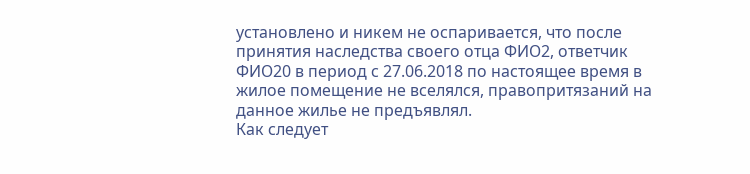установлено и никем не оспаривается, что после принятия наследства своего отца ФИО2, ответчик ФИО20 в период с 27.06.2018 по настоящее время в жилое помещение не вселялся, правопритязаний на данное жилье не предъявлял.
Как следует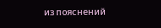из пояснений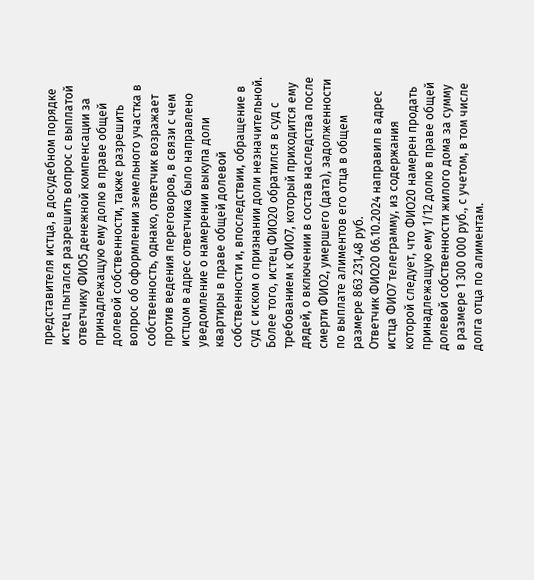представителя истца, в досудебном порядке истец пытался разрешить вопрос с выплатой ответчику ФИО5 денежной компенсации за принадлежащую ему долю в праве общей долевой собственности, также разрешить вопрос об оформлении земельного участка в собственность, однако, ответчик возражает против ведения переговоров, в связи с чем истцом в адрес ответчика было направлено уведомление о намерении выкупа доли квартиры в праве общей долевой собственности и, впоследствии, обращение в суд с иском о признании доли незначительной. Более того, истец ФИО20 обратился в суд с требованием к ФИО7, который приходится ему дядей, о включении в состав наследства после смерти ФИО2, умершего (дата), задолженности по выплате алиментов его отца в общем размере 863 231,48 руб.
Ответчик ФИО20 06.10.2024 направил в адрес истца ФИО7 телеграмму, из содержания которой следует, что ФИО20 намерен продать принадлежащую ему 1/12 долю в праве общей долевой собственности жилого дома за сумму в размере 1 300 000 руб., с учетом, в том числе долга отца по алиментам.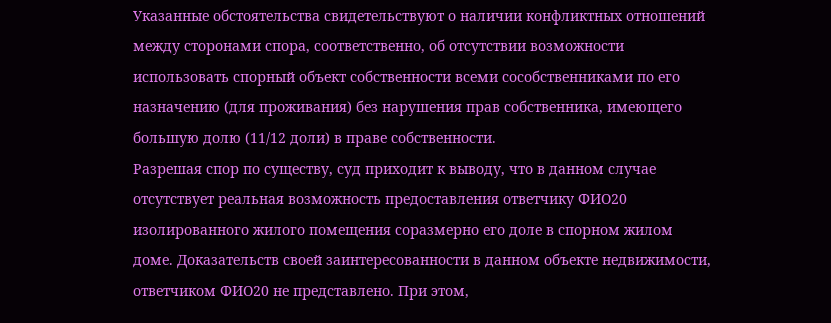Указанные обстоятельства свидетельствуют о наличии конфликтных отношений между сторонами спора, соответственно, об отсутствии возможности использовать спорный объект собственности всеми сособственниками по его назначению (для проживания) без нарушения прав собственника, имеющего большую долю (11/12 доли) в праве собственности.
Разрешая спор по существу, суд приходит к выводу, что в данном случае отсутствует реальная возможность предоставления ответчику ФИО20 изолированного жилого помещения соразмерно его доле в спорном жилом доме. Доказательств своей заинтересованности в данном объекте недвижимости, ответчиком ФИО20 не представлено. При этом,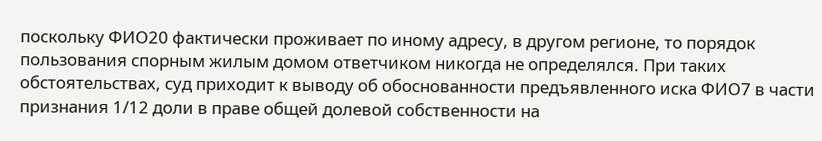поскольку ФИО20 фактически проживает по иному адресу, в другом регионе, то порядок пользования спорным жилым домом ответчиком никогда не определялся. При таких обстоятельствах, суд приходит к выводу об обоснованности предъявленного иска ФИО7 в части признания 1/12 доли в праве общей долевой собственности на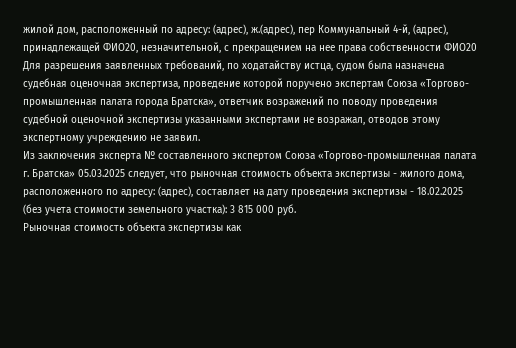жилой дом, расположенный по адресу: (адрес), ж.(адрес), пер Коммунальный 4-й, (адрес), принадлежащей ФИО20, незначительной, с прекращением на нее права собственности ФИО20
Для разрешения заявленных требований, по ходатайству истца, судом была назначена судебная оценочная экспертиза, проведение которой поручено экспертам Союза «Торгово-промышленная палата города Братска», ответчик возражений по поводу проведения судебной оценочной экспертизы указанными экспертами не возражал, отводов этому экспертному учреждению не заявил.
Из заключения эксперта № составленного экспертом Союза «Торгово-промышленная палата г. Братска» 05.03.2025 следует, что рыночная стоимость объекта экспертизы - жилого дома, расположенного по адресу: (адрес), составляет на дату проведения экспертизы - 18.02.2025 (без учета стоимости земельного участка): 3 815 000 руб.
Рыночная стоимость объекта экспертизы как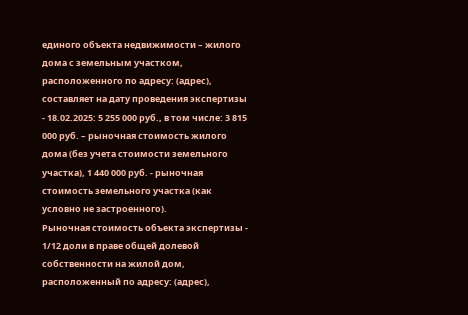единого объекта недвижимости – жилого дома с земельным участком, расположенного по адресу: (адрес), составляет на дату проведения экспертизы - 18.02.2025: 5 255 000 руб., в том числе: 3 815 000 руб. – рыночная стоимость жилого дома (без учета стоимости земельного участка), 1 440 000 руб. - рыночная стоимость земельного участка (как условно не застроенного).
Рыночная стоимость объекта экспертизы - 1/12 доли в праве общей долевой собственности на жилой дом, расположенный по адресу: (адрес),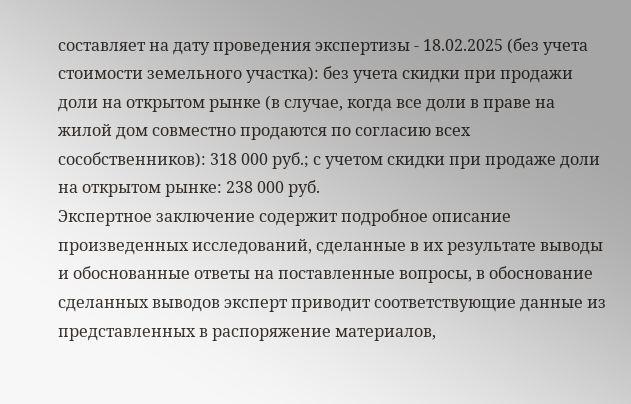составляет на дату проведения экспертизы - 18.02.2025 (без учета стоимости земельного участка): без учета скидки при продажи доли на открытом рынке (в случае, когда все доли в праве на жилой дом совместно продаются по согласию всех сособственников): 318 000 руб.; с учетом скидки при продаже доли на открытом рынке: 238 000 руб.
Экспертное заключение содержит подробное описание произведенных исследований, сделанные в их результате выводы и обоснованные ответы на поставленные вопросы, в обоснование сделанных выводов эксперт приводит соответствующие данные из представленных в распоряжение материалов,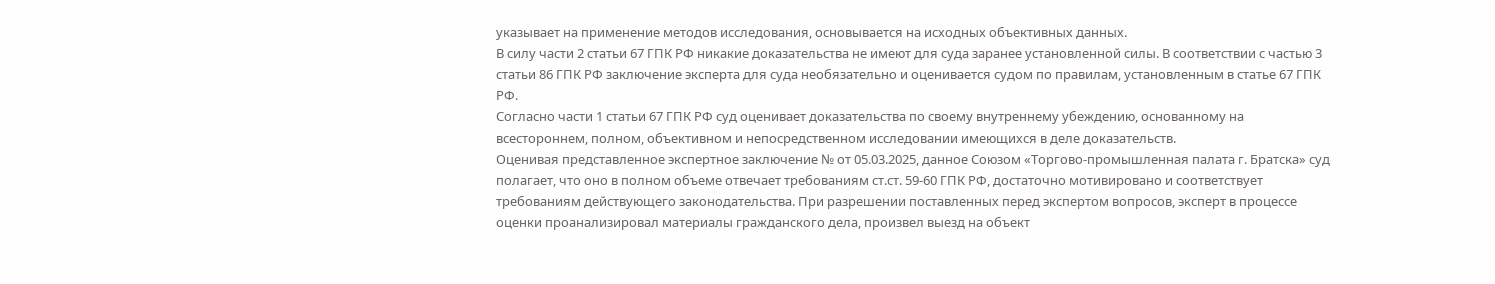указывает на применение методов исследования, основывается на исходных объективных данных.
В силу части 2 статьи 67 ГПК РФ никакие доказательства не имеют для суда заранее установленной силы. В соответствии с частью 3 статьи 86 ГПК РФ заключение эксперта для суда необязательно и оценивается судом по правилам, установленным в статье 67 ГПК РФ.
Согласно части 1 статьи 67 ГПК РФ суд оценивает доказательства по своему внутреннему убеждению, основанному на всестороннем, полном, объективном и непосредственном исследовании имеющихся в деле доказательств.
Оценивая представленное экспертное заключение № от 05.03.2025, данное Союзом «Торгово-промышленная палата г. Братска» суд полагает, что оно в полном объеме отвечает требованиям ст.ст. 59-60 ГПК РФ, достаточно мотивировано и соответствует требованиям действующего законодательства. При разрешении поставленных перед экспертом вопросов, эксперт в процессе оценки проанализировал материалы гражданского дела, произвел выезд на объект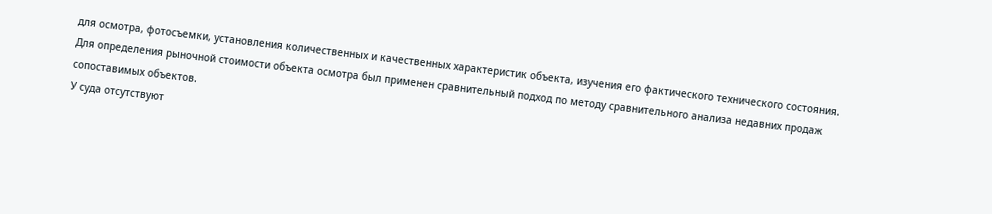для осмотра, фотосъемки, установления количественных и качественных характеристик объекта, изучения его фактического технического состояния. Для определения рыночной стоимости объекта осмотра был применен сравнительный подход по методу сравнительного анализа недавних продаж сопоставимых объектов.
У суда отсутствуют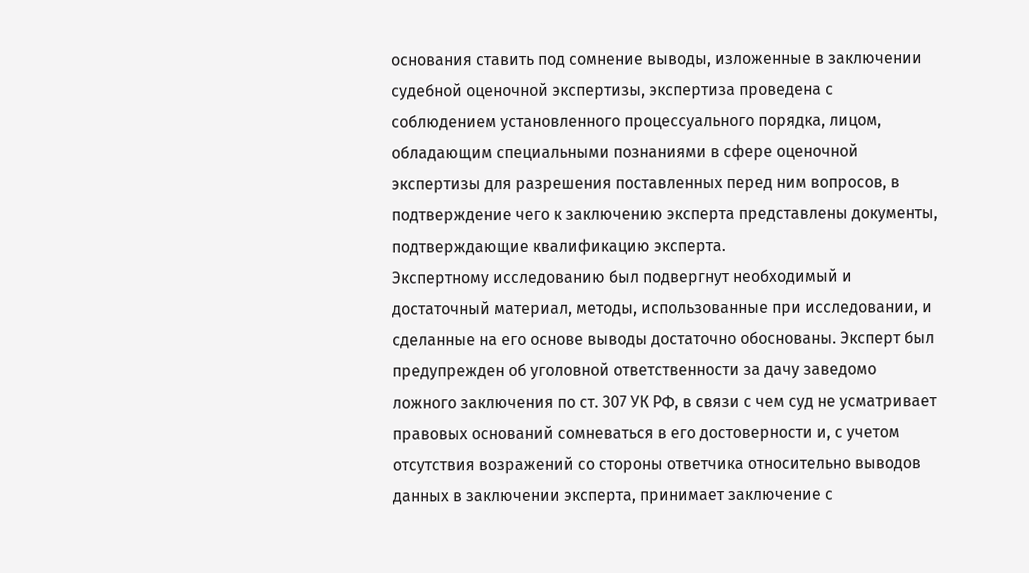основания ставить под сомнение выводы, изложенные в заключении судебной оценочной экспертизы, экспертиза проведена с соблюдением установленного процессуального порядка, лицом, обладающим специальными познаниями в сфере оценочной экспертизы для разрешения поставленных перед ним вопросов, в подтверждение чего к заключению эксперта представлены документы, подтверждающие квалификацию эксперта.
Экспертному исследованию был подвергнут необходимый и достаточный материал, методы, использованные при исследовании, и сделанные на его основе выводы достаточно обоснованы. Эксперт был предупрежден об уголовной ответственности за дачу заведомо ложного заключения по ст. 307 УК РФ, в связи с чем суд не усматривает правовых оснований сомневаться в его достоверности и, с учетом отсутствия возражений со стороны ответчика относительно выводов данных в заключении эксперта, принимает заключение с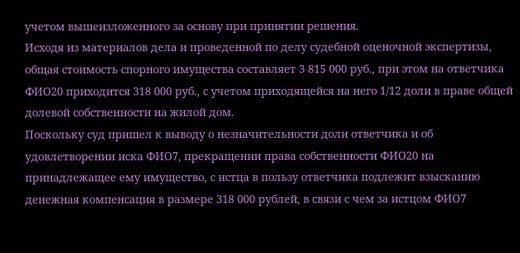учетом вышеизложенного за основу при принятии решения.
Исходя из материалов дела и проведенной по делу судебной оценочной экспертизы, общая стоимость спорного имущества составляет 3 815 000 руб., при этом на ответчика ФИО20 приходится 318 000 руб., с учетом приходящейся на него 1/12 доли в праве общей долевой собственности на жилой дом.
Поскольку суд пришел к выводу о незначительности доли ответчика и об удовлетворении иска ФИО7, прекращении права собственности ФИО20 на принадлежащее ему имущество, с истца в пользу ответчика подлежит взысканию денежная компенсация в размере 318 000 рублей, в связи с чем за истцом ФИО7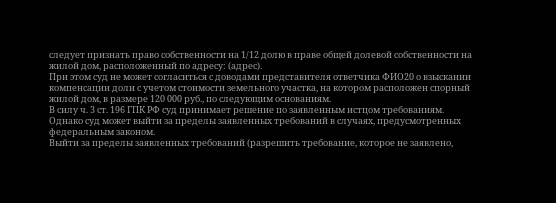следует признать право собственности на 1/12 долю в праве общей долевой собственности на жилой дом, расположенный по адресу: (адрес).
При этом суд не может согласиться с доводами представителя ответчика ФИО20 о взыскании компенсации доли с учетом стоимости земельного участка, на котором расположен спорный жилой дом, в размере 120 000 руб., по следующим основаниям.
В силу ч. 3 ст. 196 ГПК РФ суд принимает решение по заявленным истцом требованиям. Однако суд может выйти за пределы заявленных требований в случаях, предусмотренных федеральным законом.
Выйти за пределы заявленных требований (разрешить требование, которое не заявлено,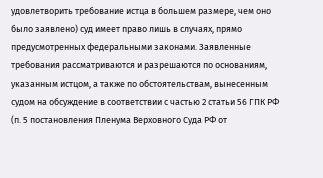удовлетворить требование истца в большем размере, чем оно было заявлено) суд имеет право лишь в случаях, прямо предусмотренных федеральными законами. Заявленные требования рассматриваются и разрешаются по основаниям, указанным истцом, а также по обстоятельствам, вынесенным судом на обсуждение в соответствии с частью 2 статьи 56 ГПК РФ (п. 5 постановления Пленума Верховного Суда РФ от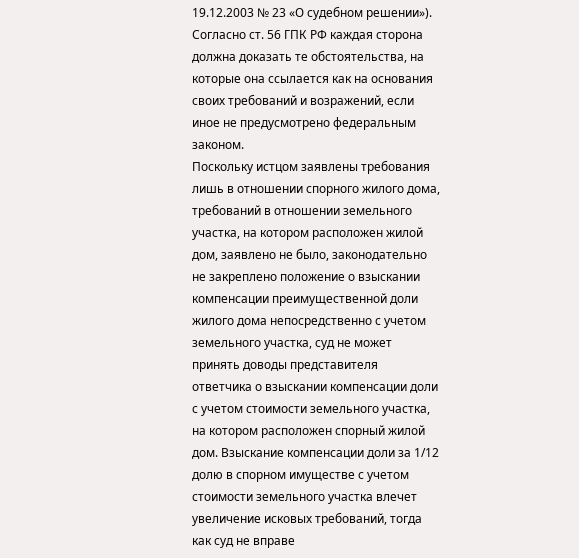19.12.2003 № 23 «О судебном решении»).
Согласно ст. 56 ГПК РФ каждая сторона должна доказать те обстоятельства, на которые она ссылается как на основания своих требований и возражений, если иное не предусмотрено федеральным законом.
Поскольку истцом заявлены требования лишь в отношении спорного жилого дома, требований в отношении земельного участка, на котором расположен жилой дом, заявлено не было, законодательно не закреплено положение о взыскании компенсации преимущественной доли жилого дома непосредственно с учетом земельного участка, суд не может принять доводы представителя ответчика о взыскании компенсации доли с учетом стоимости земельного участка, на котором расположен спорный жилой дом. Взыскание компенсации доли за 1/12 долю в спорном имуществе с учетом стоимости земельного участка влечет увеличение исковых требований, тогда как суд не вправе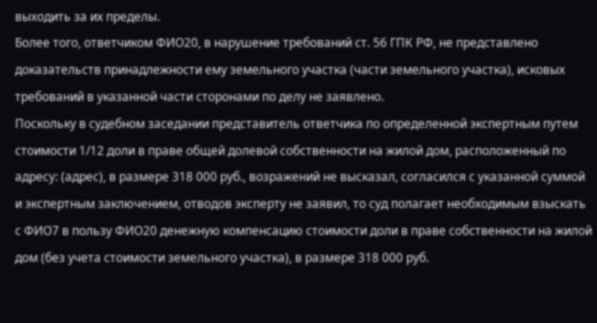выходить за их пределы.
Более того, ответчиком ФИО20, в нарушение требований ст. 56 ГПК РФ, не представлено доказательств принадлежности ему земельного участка (части земельного участка), исковых требований в указанной части сторонами по делу не заявлено.
Поскольку в судебном заседании представитель ответчика по определенной экспертным путем стоимости 1/12 доли в праве общей долевой собственности на жилой дом, расположенный по адресу: (адрес), в размере 318 000 руб., возражений не высказал, согласился с указанной суммой и экспертным заключением, отводов эксперту не заявил, то суд полагает необходимым взыскать с ФИО7 в пользу ФИО20 денежную компенсацию стоимости доли в праве собственности на жилой дом (без учета стоимости земельного участка), в размере 318 000 руб.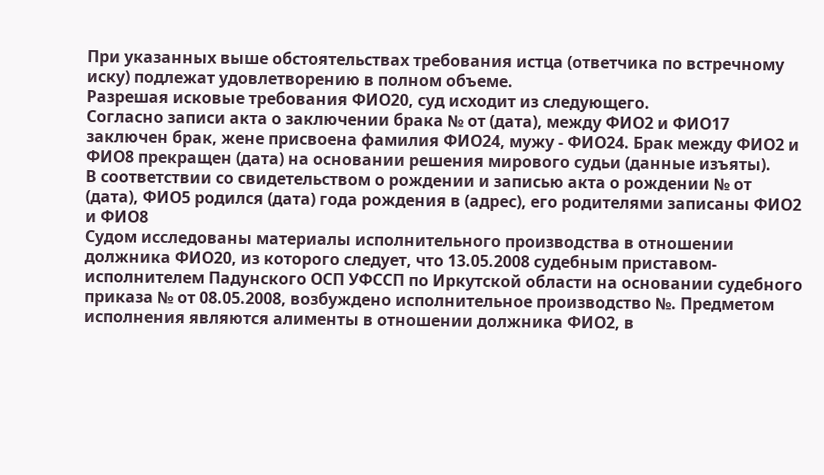При указанных выше обстоятельствах требования истца (ответчика по встречному иску) подлежат удовлетворению в полном объеме.
Разрешая исковые требования ФИО20, суд исходит из следующего.
Согласно записи акта о заключении брака № от (дата), между ФИО2 и ФИО17 заключен брак, жене присвоена фамилия ФИО24, мужу - ФИО24. Брак между ФИО2 и ФИО8 прекращен (дата) на основании решения мирового судьи (данные изъяты).
В соответствии со свидетельством о рождении и записью акта о рождении № от (дата), ФИО5 родился (дата) года рождения в (адрес), его родителями записаны ФИО2 и ФИО8
Судом исследованы материалы исполнительного производства в отношении должника ФИО20, из которого следует, что 13.05.2008 судебным приставом-исполнителем Падунского ОСП УФССП по Иркутской области на основании судебного приказа № от 08.05.2008, возбуждено исполнительное производство №. Предметом исполнения являются алименты в отношении должника ФИО2, в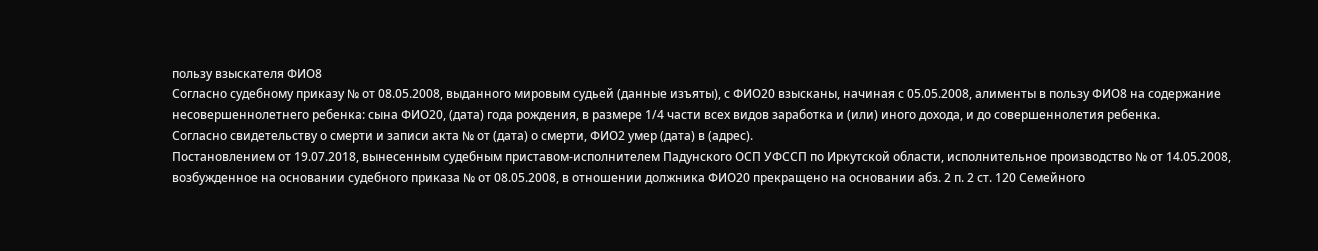пользу взыскателя ФИО8
Согласно судебному приказу № от 08.05.2008, выданного мировым судьей (данные изъяты), с ФИО20 взысканы, начиная с 05.05.2008, алименты в пользу ФИО8 на содержание несовершеннолетнего ребенка: сына ФИО20, (дата) года рождения, в размере 1/4 части всех видов заработка и (или) иного дохода, и до совершеннолетия ребенка.
Согласно свидетельству о смерти и записи акта № от (дата) о смерти, ФИО2 умер (дата) в (адрес).
Постановлением от 19.07.2018, вынесенным судебным приставом-исполнителем Падунского ОСП УФССП по Иркутской области, исполнительное производство № от 14.05.2008, возбужденное на основании судебного приказа № от 08.05.2008, в отношении должника ФИО20 прекращено на основании абз. 2 п. 2 ст. 120 Семейного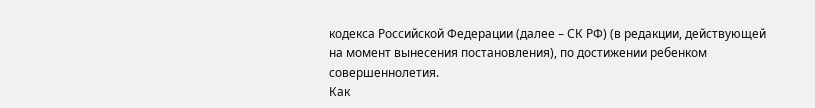кодекса Российской Федерации (далее – СК РФ) (в редакции, действующей на момент вынесения постановления), по достижении ребенком совершеннолетия.
Как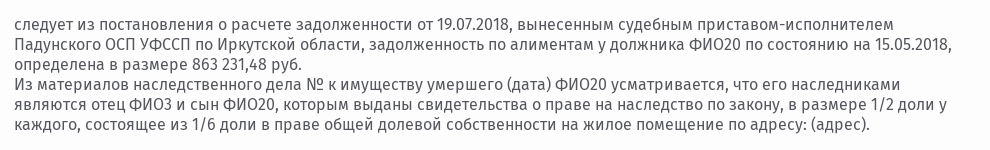следует из постановления о расчете задолженности от 19.07.2018, вынесенным судебным приставом-исполнителем Падунского ОСП УФССП по Иркутской области, задолженность по алиментам у должника ФИО20 по состоянию на 15.05.2018, определена в размере 863 231,48 руб.
Из материалов наследственного дела № к имуществу умершего (дата) ФИО20 усматривается, что его наследниками являются отец ФИО3 и сын ФИО20, которым выданы свидетельства о праве на наследство по закону, в размере 1/2 доли у каждого, состоящее из 1/6 доли в праве общей долевой собственности на жилое помещение по адресу: (адрес).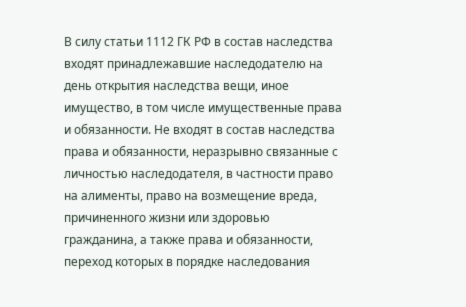В силу статьи 1112 ГК РФ в состав наследства входят принадлежавшие наследодателю на день открытия наследства вещи, иное имущество, в том числе имущественные права и обязанности. Не входят в состав наследства права и обязанности, неразрывно связанные с личностью наследодателя, в частности право на алименты, право на возмещение вреда, причиненного жизни или здоровью гражданина, а также права и обязанности, переход которых в порядке наследования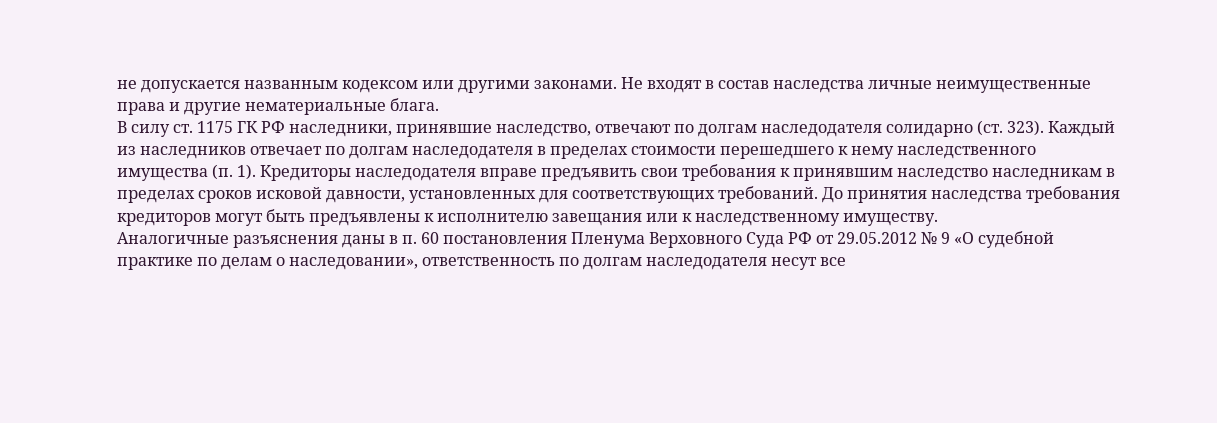не допускается названным кодексом или другими законами. Не входят в состав наследства личные неимущественные права и другие нематериальные блага.
В силу ст. 1175 ГК РФ наследники, принявшие наследство, отвечают по долгам наследодателя солидарно (ст. 323). Каждый из наследников отвечает по долгам наследодателя в пределах стоимости перешедшего к нему наследственного имущества (п. 1). Кредиторы наследодателя вправе предъявить свои требования к принявшим наследство наследникам в пределах сроков исковой давности, установленных для соответствующих требований. До принятия наследства требования кредиторов могут быть предъявлены к исполнителю завещания или к наследственному имуществу.
Аналогичные разъяснения даны в п. 60 постановления Пленума Верховного Суда РФ от 29.05.2012 № 9 «О судебной практике по делам о наследовании», ответственность по долгам наследодателя несут все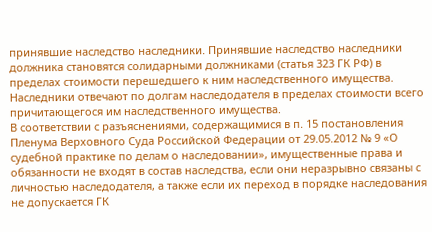принявшие наследство наследники. Принявшие наследство наследники должника становятся солидарными должниками (статья 323 ГК РФ) в пределах стоимости перешедшего к ним наследственного имущества. Наследники отвечают по долгам наследодателя в пределах стоимости всего причитающегося им наследственного имущества.
В соответствии с разъяснениями, содержащимися в п. 15 постановления Пленума Верховного Суда Российской Федерации от 29.05.2012 № 9 «О судебной практике по делам о наследовании», имущественные права и обязанности не входят в состав наследства, если они неразрывно связаны с личностью наследодателя, а также если их переход в порядке наследования не допускается ГК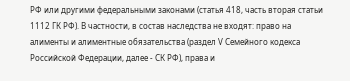РФ или другими федеральными законами (статья 418, часть вторая статьи 1112 ГК РФ). В частности, в состав наследства не входят: право на алименты и алиментные обязательства (раздел V Семейного кодекса Российской Федерации, далее - СК РФ), права и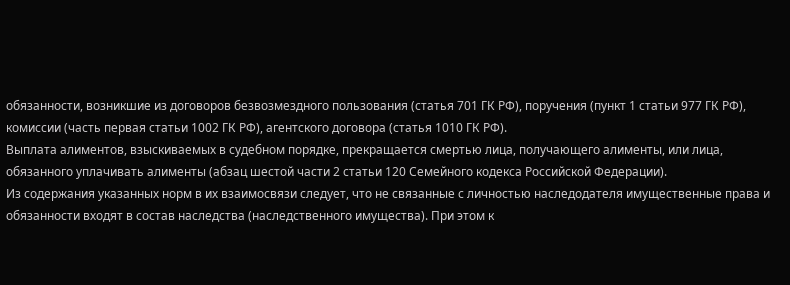обязанности, возникшие из договоров безвозмездного пользования (статья 701 ГК РФ), поручения (пункт 1 статьи 977 ГК РФ), комиссии (часть первая статьи 1002 ГК РФ), агентского договора (статья 1010 ГК РФ).
Выплата алиментов, взыскиваемых в судебном порядке, прекращается смертью лица, получающего алименты, или лица, обязанного уплачивать алименты (абзац шестой части 2 статьи 120 Семейного кодекса Российской Федерации).
Из содержания указанных норм в их взаимосвязи следует, что не связанные с личностью наследодателя имущественные права и обязанности входят в состав наследства (наследственного имущества). При этом к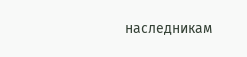наследникам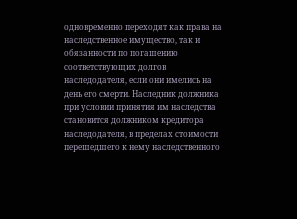одновременно переходят как права на наследственное имущество, так и обязанности по погашению соответствующих долгов наследодателя, если они имелись на день его смерти. Наследник должника при условии принятия им наследства становится должником кредитора наследодателя, в пределах стоимости перешедшего к нему наследственного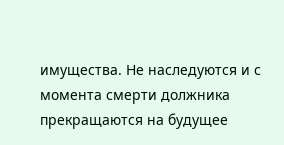имущества. Не наследуются и с момента смерти должника прекращаются на будущее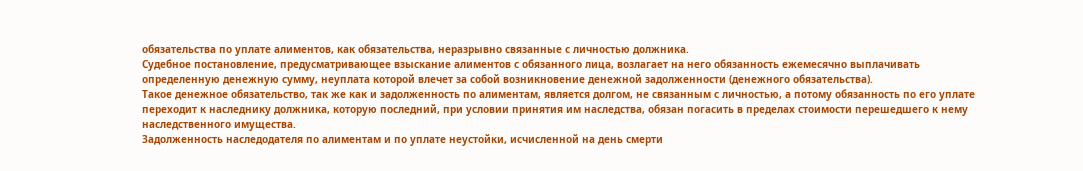обязательства по уплате алиментов, как обязательства, неразрывно связанные с личностью должника.
Судебное постановление, предусматривающее взыскание алиментов с обязанного лица, возлагает на него обязанность ежемесячно выплачивать определенную денежную сумму, неуплата которой влечет за собой возникновение денежной задолженности (денежного обязательства).
Такое денежное обязательство, так же как и задолженность по алиментам, является долгом, не связанным с личностью, а потому обязанность по его уплате переходит к наследнику должника, которую последний, при условии принятия им наследства, обязан погасить в пределах стоимости перешедшего к нему наследственного имущества.
Задолженность наследодателя по алиментам и по уплате неустойки, исчисленной на день смерти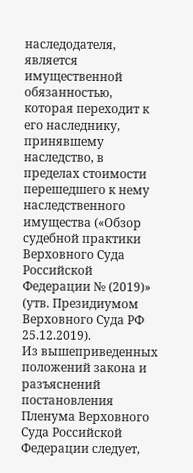наследодателя, является имущественной обязанностью, которая переходит к его наследнику, принявшему наследство, в пределах стоимости перешедшего к нему наследственного имущества («Обзор судебной практики Верховного Суда Российской Федерации № (2019)» (утв. Президиумом Верховного Суда РФ 25.12.2019).
Из вышеприведенных положений закона и разъяснений постановления Пленума Верховного Суда Российской Федерации следует,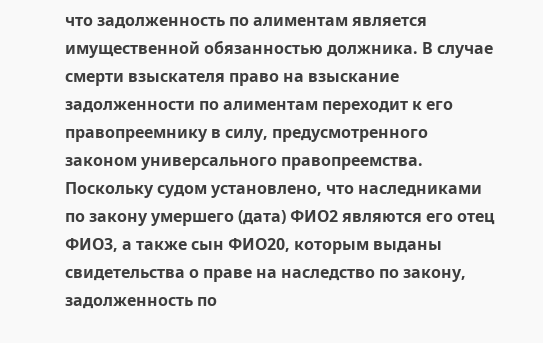что задолженность по алиментам является имущественной обязанностью должника. В случае смерти взыскателя право на взыскание задолженности по алиментам переходит к его правопреемнику в силу, предусмотренного законом универсального правопреемства.
Поскольку судом установлено, что наследниками по закону умершего (дата) ФИО2 являются его отец ФИО3, а также сын ФИО20, которым выданы свидетельства о праве на наследство по закону, задолженность по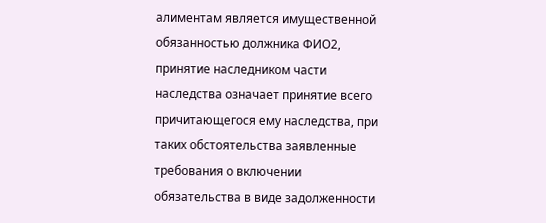алиментам является имущественной обязанностью должника ФИО2, принятие наследником части наследства означает принятие всего причитающегося ему наследства, при таких обстоятельства заявленные требования о включении обязательства в виде задолженности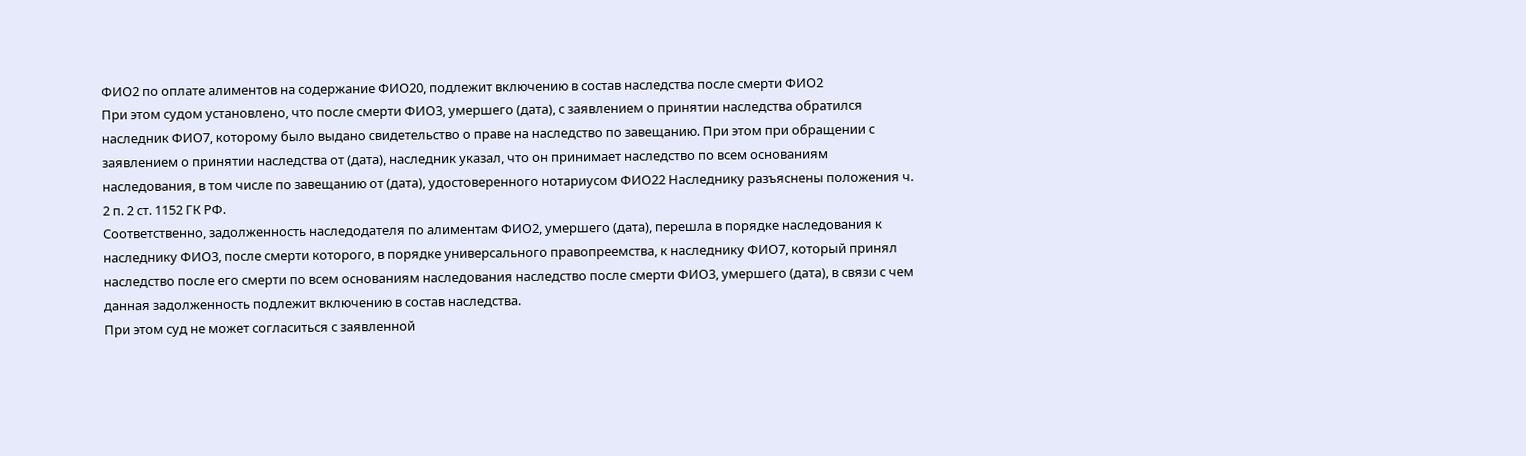ФИО2 по оплате алиментов на содержание ФИО20, подлежит включению в состав наследства после смерти ФИО2
При этом судом установлено, что после смерти ФИО3, умершего (дата), с заявлением о принятии наследства обратился наследник ФИО7, которому было выдано свидетельство о праве на наследство по завещанию. При этом при обращении с заявлением о принятии наследства от (дата), наследник указал, что он принимает наследство по всем основаниям наследования, в том числе по завещанию от (дата), удостоверенного нотариусом ФИО22 Наследнику разъяснены положения ч. 2 п. 2 ст. 1152 ГК РФ.
Соответственно, задолженность наследодателя по алиментам ФИО2, умершего (дата), перешла в порядке наследования к наследнику ФИО3, после смерти которого, в порядке универсального правопреемства, к наследнику ФИО7, который принял наследство после его смерти по всем основаниям наследования наследство после смерти ФИО3, умершего (дата), в связи с чем данная задолженность подлежит включению в состав наследства.
При этом суд не может согласиться с заявленной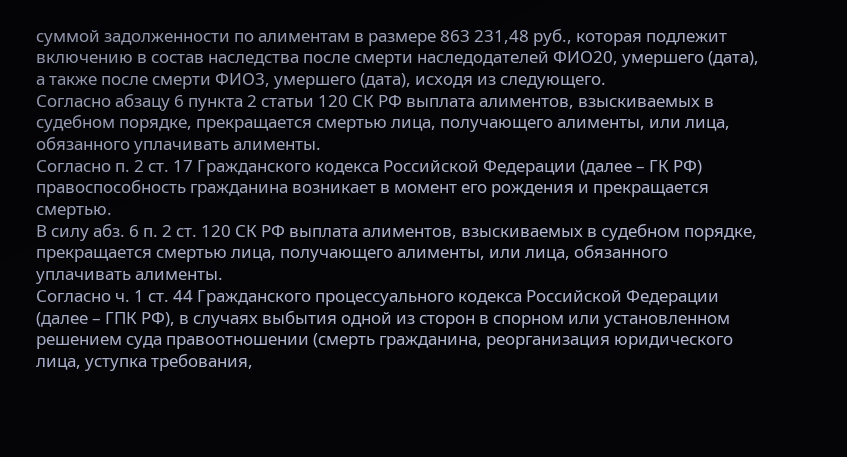суммой задолженности по алиментам в размере 863 231,48 руб., которая подлежит включению в состав наследства после смерти наследодателей ФИО20, умершего (дата), а также после смерти ФИО3, умершего (дата), исходя из следующего.
Согласно абзацу 6 пункта 2 статьи 120 СК РФ выплата алиментов, взыскиваемых в судебном порядке, прекращается смертью лица, получающего алименты, или лица, обязанного уплачивать алименты.
Согласно п. 2 ст. 17 Гражданского кодекса Российской Федерации (далее – ГК РФ) правоспособность гражданина возникает в момент его рождения и прекращается смертью.
В силу абз. 6 п. 2 ст. 120 СК РФ выплата алиментов, взыскиваемых в судебном порядке, прекращается смертью лица, получающего алименты, или лица, обязанного уплачивать алименты.
Согласно ч. 1 ст. 44 Гражданского процессуального кодекса Российской Федерации (далее – ГПК РФ), в случаях выбытия одной из сторон в спорном или установленном решением суда правоотношении (смерть гражданина, реорганизация юридического лица, уступка требования,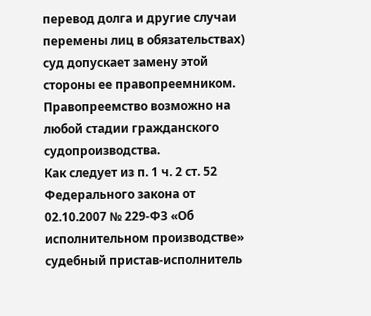перевод долга и другие случаи перемены лиц в обязательствах) суд допускает замену этой стороны ее правопреемником. Правопреемство возможно на любой стадии гражданского судопроизводства.
Как следует из п. 1 ч. 2 ст. 52 Федерального закона от 02.10.2007 № 229-ФЗ «Об исполнительном производстве» судебный пристав-исполнитель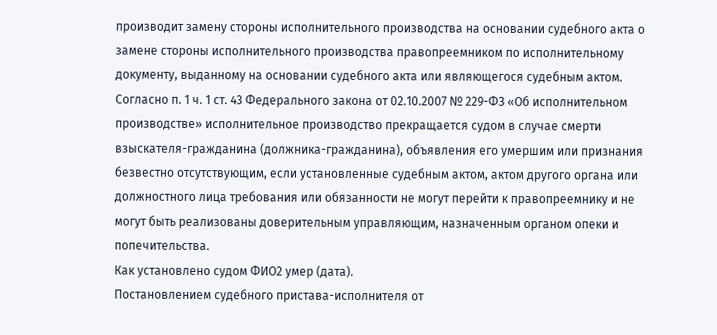производит замену стороны исполнительного производства на основании судебного акта о замене стороны исполнительного производства правопреемником по исполнительному документу, выданному на основании судебного акта или являющегося судебным актом.
Согласно п. 1 ч. 1 ст. 43 Федерального закона от 02.10.2007 № 229-ФЗ «Об исполнительном производстве» исполнительное производство прекращается судом в случае смерти взыскателя-гражданина (должника-гражданина), объявления его умершим или признания безвестно отсутствующим, если установленные судебным актом, актом другого органа или должностного лица требования или обязанности не могут перейти к правопреемнику и не могут быть реализованы доверительным управляющим, назначенным органом опеки и попечительства.
Как установлено судом ФИО2 умер (дата).
Постановлением судебного пристава-исполнителя от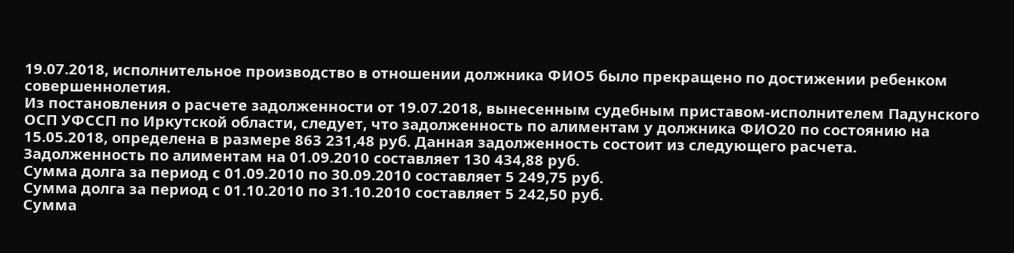19.07.2018, исполнительное производство в отношении должника ФИО5 было прекращено по достижении ребенком совершеннолетия.
Из постановления о расчете задолженности от 19.07.2018, вынесенным судебным приставом-исполнителем Падунского ОСП УФССП по Иркутской области, следует, что задолженность по алиментам у должника ФИО20 по состоянию на 15.05.2018, определена в размере 863 231,48 руб. Данная задолженность состоит из следующего расчета.
Задолженность по алиментам на 01.09.2010 составляет 130 434,88 руб.
Сумма долга за период с 01.09.2010 по 30.09.2010 составляет 5 249,75 руб.
Сумма долга за период с 01.10.2010 по 31.10.2010 составляет 5 242,50 руб.
Сумма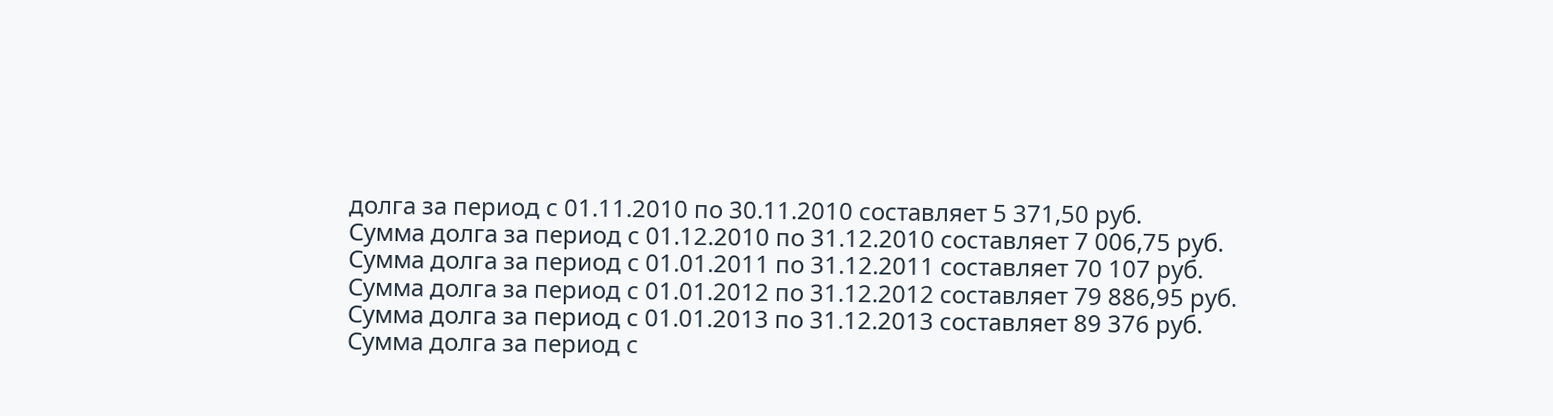долга за период с 01.11.2010 по 30.11.2010 составляет 5 371,50 руб.
Сумма долга за период с 01.12.2010 по 31.12.2010 составляет 7 006,75 руб.
Сумма долга за период с 01.01.2011 по 31.12.2011 составляет 70 107 руб.
Сумма долга за период с 01.01.2012 по 31.12.2012 составляет 79 886,95 руб.
Сумма долга за период с 01.01.2013 по 31.12.2013 составляет 89 376 руб.
Сумма долга за период с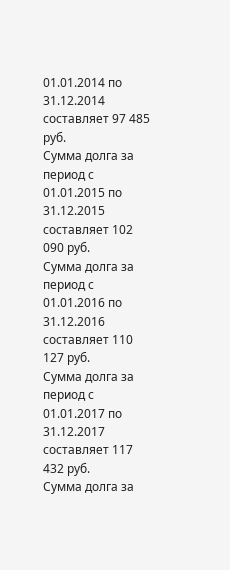01.01.2014 по 31.12.2014 составляет 97 485 руб.
Сумма долга за период с 01.01.2015 по 31.12.2015 составляет 102 090 руб.
Сумма долга за период с 01.01.2016 по 31.12.2016 составляет 110 127 руб.
Сумма долга за период с 01.01.2017 по 31.12.2017 составляет 117 432 руб.
Сумма долга за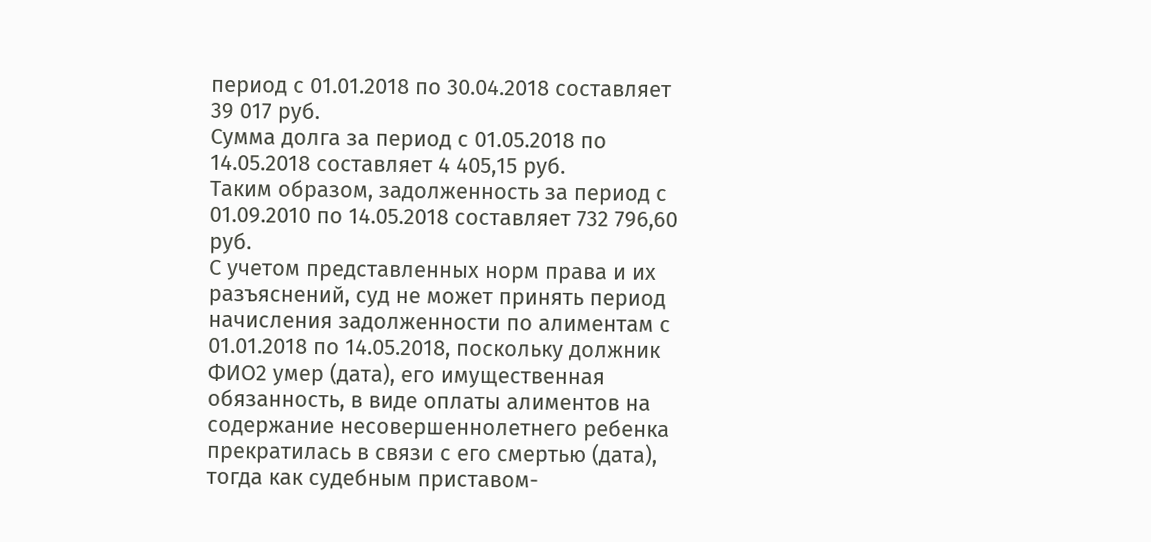период с 01.01.2018 по 30.04.2018 составляет 39 017 руб.
Сумма долга за период с 01.05.2018 по 14.05.2018 составляет 4 405,15 руб.
Таким образом, задолженность за период с 01.09.2010 по 14.05.2018 составляет 732 796,60 руб.
С учетом представленных норм права и их разъяснений, суд не может принять период начисления задолженности по алиментам с 01.01.2018 по 14.05.2018, поскольку должник ФИО2 умер (дата), его имущественная обязанность, в виде оплаты алиментов на содержание несовершеннолетнего ребенка прекратилась в связи с его смертью (дата), тогда как судебным приставом-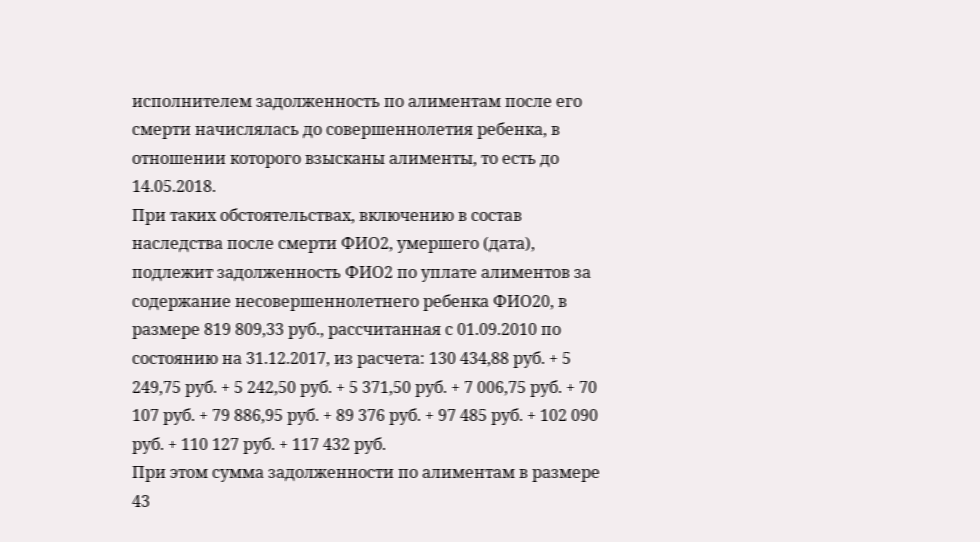исполнителем задолженность по алиментам после его смерти начислялась до совершеннолетия ребенка, в отношении которого взысканы алименты, то есть до 14.05.2018.
При таких обстоятельствах, включению в состав наследства после смерти ФИО2, умершего (дата), подлежит задолженность ФИО2 по уплате алиментов за содержание несовершеннолетнего ребенка ФИО20, в размере 819 809,33 руб., рассчитанная с 01.09.2010 по состоянию на 31.12.2017, из расчета: 130 434,88 руб. + 5 249,75 руб. + 5 242,50 руб. + 5 371,50 руб. + 7 006,75 руб. + 70 107 руб. + 79 886,95 руб. + 89 376 руб. + 97 485 руб. + 102 090 руб. + 110 127 руб. + 117 432 руб.
При этом сумма задолженности по алиментам в размере 43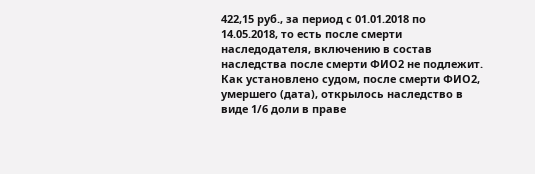422,15 руб., за период с 01.01.2018 по 14.05.2018, то есть после смерти наследодателя, включению в состав наследства после смерти ФИО2 не подлежит.
Как установлено судом, после смерти ФИО2, умершего (дата), открылось наследство в виде 1/6 доли в праве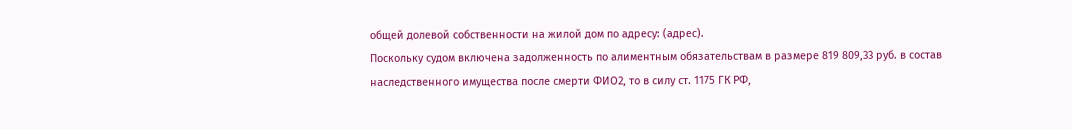общей долевой собственности на жилой дом по адресу: (адрес).
Поскольку судом включена задолженность по алиментным обязательствам в размере 819 809,33 руб. в состав наследственного имущества после смерти ФИО2, то в силу ст. 1175 ГК РФ,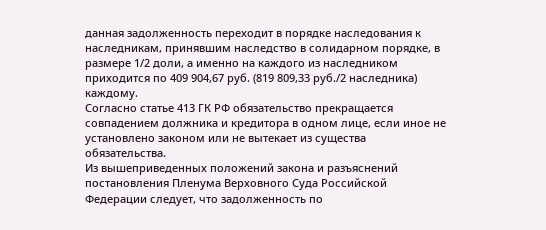данная задолженность переходит в порядке наследования к наследникам, принявшим наследство в солидарном порядке, в размере 1/2 доли, а именно на каждого из наследником приходится по 409 904,67 руб. (819 809,33 руб./2 наследника) каждому.
Согласно статье 413 ГК РФ обязательство прекращается совпадением должника и кредитора в одном лице, если иное не установлено законом или не вытекает из существа обязательства.
Из вышеприведенных положений закона и разъяснений постановления Пленума Верховного Суда Российской Федерации следует, что задолженность по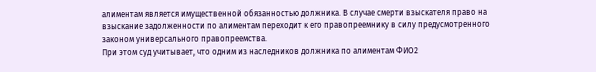алиментам является имущественной обязанностью должника. В случае смерти взыскателя право на взыскание задолженности по алиментам переходит к его правопреемнику в силу предусмотренного законом универсального правопреемства.
При этом суд учитывает, что одним из наследников должника по алиментам ФИО2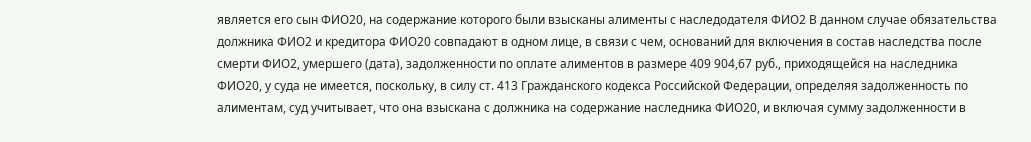является его сын ФИО20, на содержание которого были взысканы алименты с наследодателя ФИО2 В данном случае обязательства должника ФИО2 и кредитора ФИО20 совпадают в одном лице, в связи с чем, оснований для включения в состав наследства после смерти ФИО2, умершего (дата), задолженности по оплате алиментов в размере 409 904,67 руб., приходящейся на наследника ФИО20, у суда не имеется, поскольку, в силу ст. 413 Гражданского кодекса Российской Федерации, определяя задолженность по алиментам, суд учитывает, что она взыскана с должника на содержание наследника ФИО20, и включая сумму задолженности в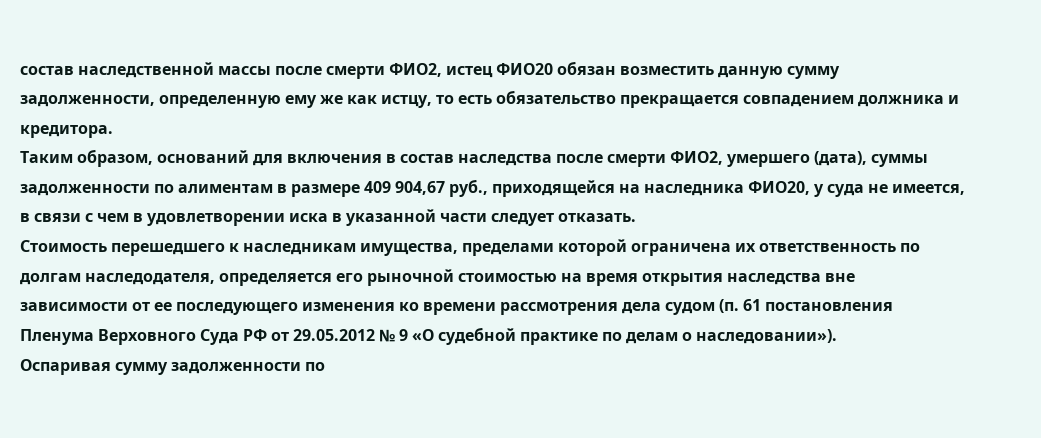состав наследственной массы после смерти ФИО2, истец ФИО20 обязан возместить данную сумму задолженности, определенную ему же как истцу, то есть обязательство прекращается совпадением должника и кредитора.
Таким образом, оснований для включения в состав наследства после смерти ФИО2, умершего (дата), суммы задолженности по алиментам в размере 409 904,67 руб., приходящейся на наследника ФИО20, у суда не имеется, в связи с чем в удовлетворении иска в указанной части следует отказать.
Стоимость перешедшего к наследникам имущества, пределами которой ограничена их ответственность по долгам наследодателя, определяется его рыночной стоимостью на время открытия наследства вне зависимости от ее последующего изменения ко времени рассмотрения дела судом (п. 61 постановления Пленума Верховного Суда РФ от 29.05.2012 № 9 «О судебной практике по делам о наследовании»).
Оспаривая сумму задолженности по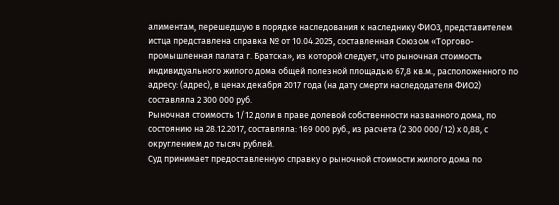алиментам, перешедшую в порядке наследования к наследнику ФИО3, представителем истца представлена справка № от 10.04.2025, составленная Союзом «Торгово-промышленная палата г. Братска», из которой следует, что рыночная стоимость индивидуального жилого дома общей полезной площадью 67,8 кв.м., расположенного по адресу: (адрес), в ценах декабря 2017 года (на дату смерти наследодателя ФИО2) составляла 2 300 000 руб.
Рыночная стоимость 1/12 доли в праве долевой собственности названного дома, по состоянию на 28.12.2017, составляла: 169 000 руб., из расчета (2 300 000/12) х 0,88, с округлением до тысяч рублей.
Суд принимает предоставленную справку о рыночной стоимости жилого дома по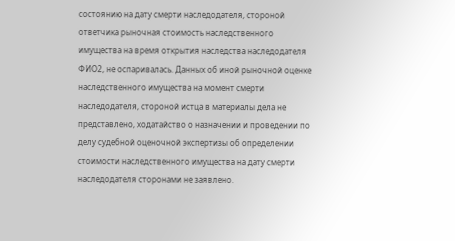состоянию на дату смерти наследодателя, стороной ответчика рыночная стоимость наследственного имущества на время открытия наследства наследодателя ФИО2, не оспаривалась. Данных об иной рыночной оценке наследственного имущества на момент смерти наследодателя, стороной истца в материалы дела не представлено, ходатайство о назначении и проведении по делу судебной оценочной экспертизы об определении стоимости наследственного имущества на дату смерти наследодателя сторонами не заявлено.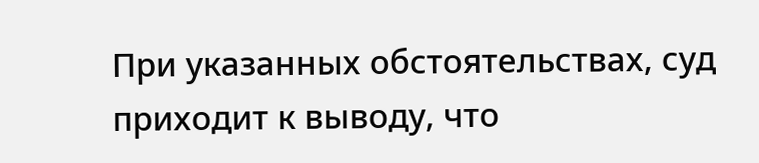При указанных обстоятельствах, суд приходит к выводу, что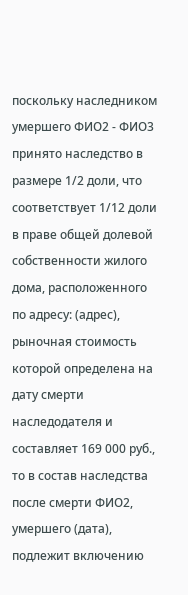поскольку наследником умершего ФИО2 - ФИО3 принято наследство в размере 1/2 доли, что соответствует 1/12 доли в праве общей долевой собственности жилого дома, расположенного по адресу: (адрес), рыночная стоимость которой определена на дату смерти наследодателя и составляет 169 000 руб., то в состав наследства после смерти ФИО2, умершего (дата), подлежит включению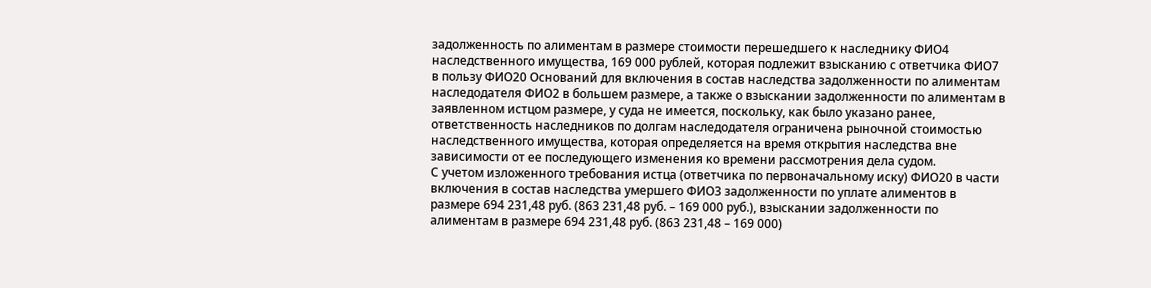задолженность по алиментам в размере стоимости перешедшего к наследнику ФИО4 наследственного имущества, 169 000 рублей, которая подлежит взысканию с ответчика ФИО7 в пользу ФИО20 Оснований для включения в состав наследства задолженности по алиментам наследодателя ФИО2 в большем размере, а также о взыскании задолженности по алиментам в заявленном истцом размере, у суда не имеется, поскольку, как было указано ранее, ответственность наследников по долгам наследодателя ограничена рыночной стоимостью наследственного имущества, которая определяется на время открытия наследства вне зависимости от ее последующего изменения ко времени рассмотрения дела судом.
С учетом изложенного требования истца (ответчика по первоначальному иску) ФИО20 в части включения в состав наследства умершего ФИО3 задолженности по уплате алиментов в размере 694 231,48 руб. (863 231,48 руб. – 169 000 руб.), взыскании задолженности по алиментам в размере 694 231,48 руб. (863 231,48 – 169 000)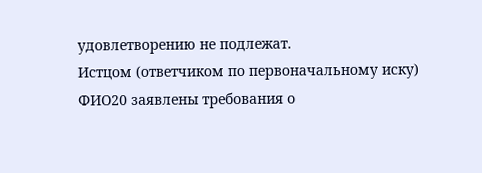удовлетворению не подлежат.
Истцом (ответчиком по первоначальному иску) ФИО20 заявлены требования о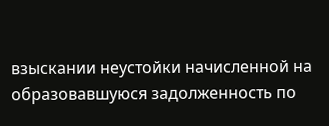взыскании неустойки начисленной на образовавшуюся задолженность по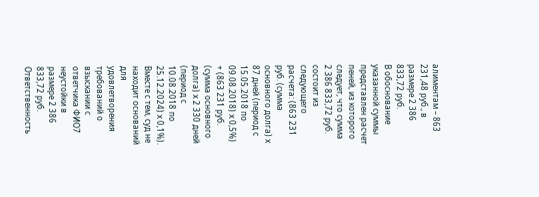алиментам – 863 231,48 руб., в размере 2 386 833,72 руб.
В обоснование указанной суммы представлен расчет пеней, из которого следует, что сумма 2 386 833,72 руб. состоит из следующего расчета: (863 231 руб. (сумма основного долга) х 87 дней (период с 15.05.2018 по 09.08.2018) х 0,5%) + (863 231 руб. (сумма основного долга) х 2 330 дней (период с 10.08.2018 по 25.12.2024) х 0,1%).
Вместе с тем, суд не находит оснований для удовлетворения требований о взыскании с ответчика ФИО7 неустойки в размере 2 386 833,72 руб.
Ответственность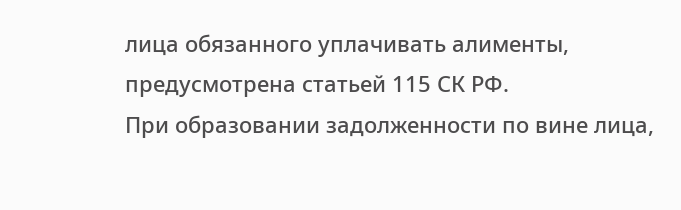лица обязанного уплачивать алименты, предусмотрена статьей 115 СК РФ.
При образовании задолженности по вине лица,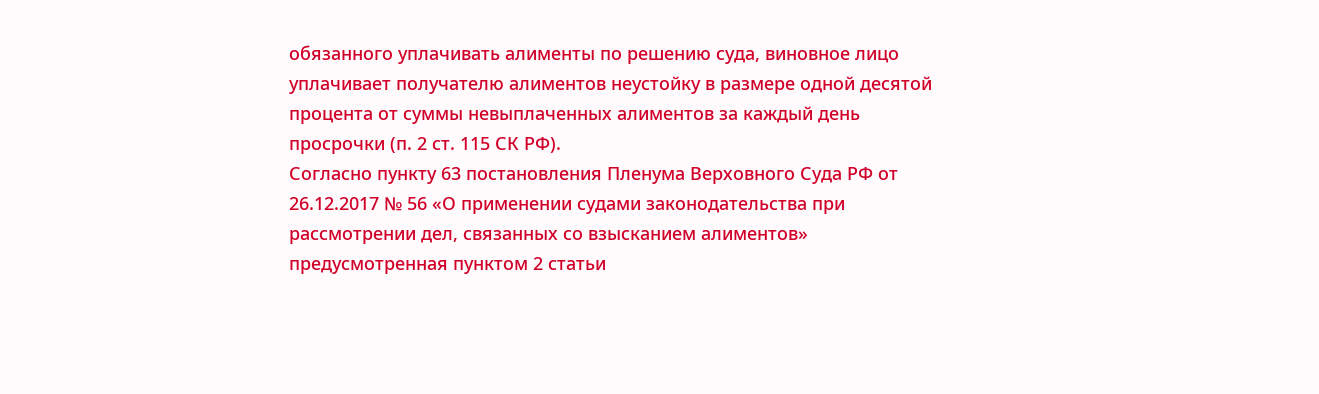обязанного уплачивать алименты по решению суда, виновное лицо уплачивает получателю алиментов неустойку в размере одной десятой процента от суммы невыплаченных алиментов за каждый день просрочки (п. 2 ст. 115 СК РФ).
Согласно пункту 63 постановления Пленума Верховного Суда РФ от 26.12.2017 № 56 «О применении судами законодательства при рассмотрении дел, связанных со взысканием алиментов» предусмотренная пунктом 2 статьи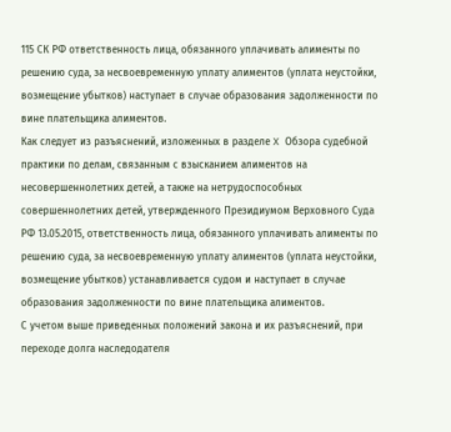115 СК РФ ответственность лица, обязанного уплачивать алименты по решению суда, за несвоевременную уплату алиментов (уплата неустойки, возмещение убытков) наступает в случае образования задолженности по вине плательщика алиментов.
Как следует из разъяснений, изложенных в разделе X Обзора судебной практики по делам, связанным с взысканием алиментов на несовершеннолетних детей, а также на нетрудоспособных совершеннолетних детей, утвержденного Президиумом Верховного Суда РФ 13.05.2015, ответственность лица, обязанного уплачивать алименты по решению суда, за несвоевременную уплату алиментов (уплата неустойки, возмещение убытков) устанавливается судом и наступает в случае образования задолженности по вине плательщика алиментов.
С учетом выше приведенных положений закона и их разъяснений, при переходе долга наследодателя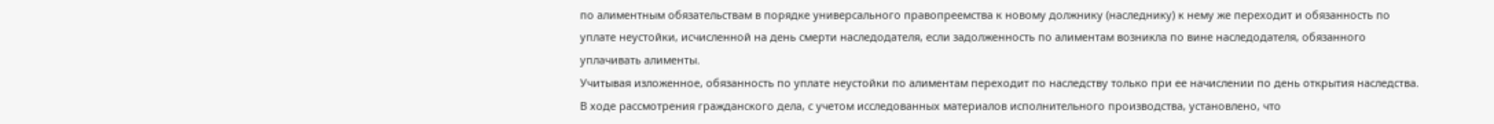по алиментным обязательствам в порядке универсального правопреемства к новому должнику (наследнику) к нему же переходит и обязанность по уплате неустойки, исчисленной на день смерти наследодателя, если задолженность по алиментам возникла по вине наследодателя, обязанного уплачивать алименты.
Учитывая изложенное, обязанность по уплате неустойки по алиментам переходит по наследству только при ее начислении по день открытия наследства.
В ходе рассмотрения гражданского дела, с учетом исследованных материалов исполнительного производства, установлено, что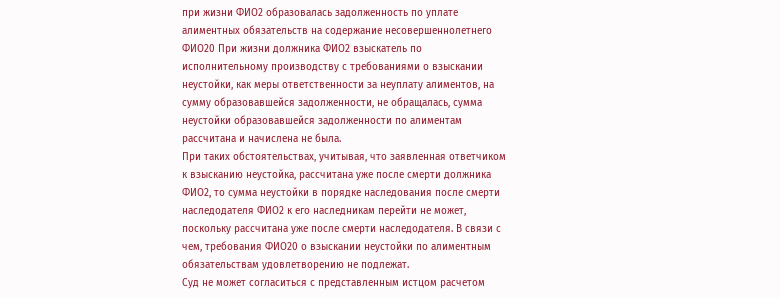при жизни ФИО2 образовалась задолженность по уплате алиментных обязательств на содержание несовершеннолетнего ФИО20 При жизни должника ФИО2 взыскатель по исполнительному производству с требованиями о взыскании неустойки, как меры ответственности за неуплату алиментов, на сумму образовавшейся задолженности, не обращалась, сумма неустойки образовавшейся задолженности по алиментам рассчитана и начислена не была.
При таких обстоятельствах, учитывая, что заявленная ответчиком к взысканию неустойка, рассчитана уже после смерти должника ФИО2, то сумма неустойки в порядке наследования после смерти наследодателя ФИО2 к его наследникам перейти не может, поскольку рассчитана уже после смерти наследодателя. В связи с чем, требования ФИО20 о взыскании неустойки по алиментным обязательствам удовлетворению не подлежат.
Суд не может согласиться с представленным истцом расчетом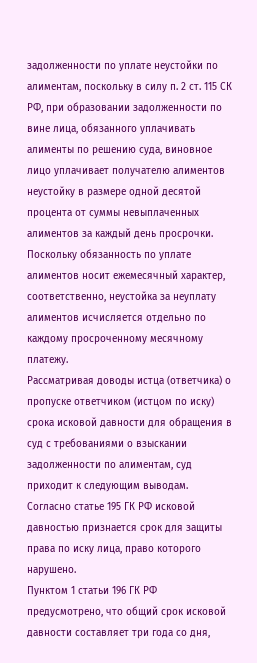задолженности по уплате неустойки по алиментам, поскольку в силу п. 2 ст. 115 СК РФ, при образовании задолженности по вине лица, обязанного уплачивать алименты по решению суда, виновное лицо уплачивает получателю алиментов неустойку в размере одной десятой процента от суммы невыплаченных алиментов за каждый день просрочки.
Поскольку обязанность по уплате алиментов носит ежемесячный характер, соответственно, неустойка за неуплату алиментов исчисляется отдельно по каждому просроченному месячному платежу.
Рассматривая доводы истца (ответчика) о пропуске ответчиком (истцом по иску) срока исковой давности для обращения в суд с требованиями о взыскании задолженности по алиментам, суд приходит к следующим выводам.
Согласно статье 195 ГК РФ исковой давностью признается срок для защиты права по иску лица, право которого нарушено.
Пунктом 1 статьи 196 ГК РФ предусмотрено, что общий срок исковой давности составляет три года со дня,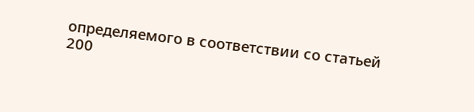определяемого в соответствии со статьей 200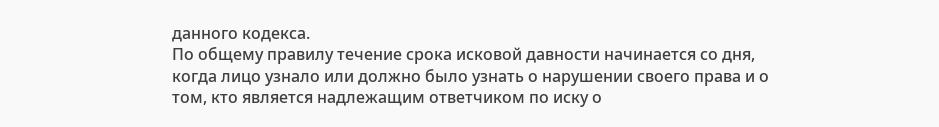данного кодекса.
По общему правилу течение срока исковой давности начинается со дня, когда лицо узнало или должно было узнать о нарушении своего права и о том, кто является надлежащим ответчиком по иску о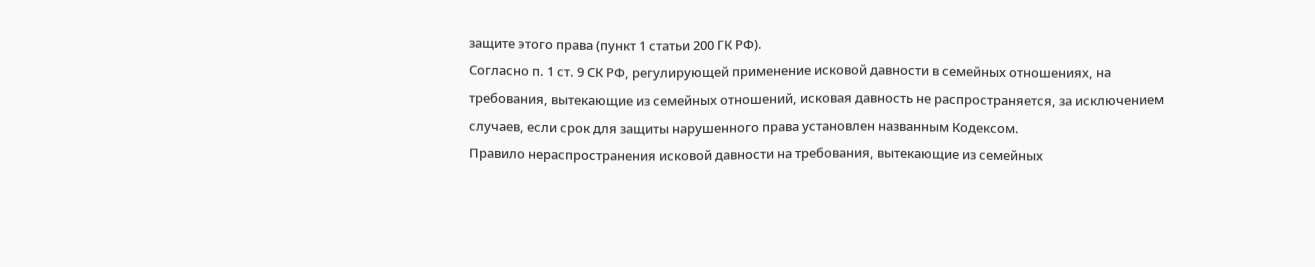защите этого права (пункт 1 статьи 200 ГК РФ).
Согласно п. 1 ст. 9 СК РФ, регулирующей применение исковой давности в семейных отношениях, на требования, вытекающие из семейных отношений, исковая давность не распространяется, за исключением случаев, если срок для защиты нарушенного права установлен названным Кодексом.
Правило нераспространения исковой давности на требования, вытекающие из семейных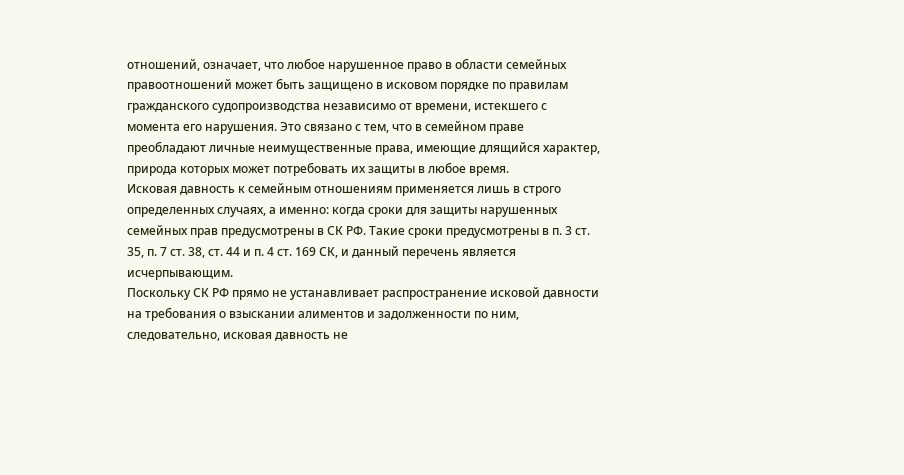отношений, означает, что любое нарушенное право в области семейных правоотношений может быть защищено в исковом порядке по правилам гражданского судопроизводства независимо от времени, истекшего с момента его нарушения. Это связано с тем, что в семейном праве преобладают личные неимущественные права, имеющие длящийся характер, природа которых может потребовать их защиты в любое время.
Исковая давность к семейным отношениям применяется лишь в строго определенных случаях, а именно: когда сроки для защиты нарушенных семейных прав предусмотрены в СК РФ. Такие сроки предусмотрены в п. 3 ст. 35, п. 7 ст. 38, ст. 44 и п. 4 ст. 169 СК, и данный перечень является исчерпывающим.
Поскольку СК РФ прямо не устанавливает распространение исковой давности на требования о взыскании алиментов и задолженности по ним, следовательно, исковая давность не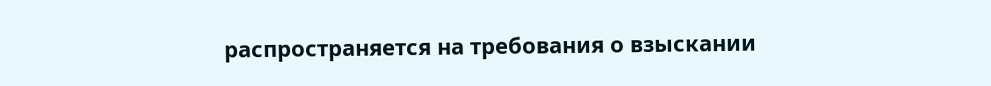распространяется на требования о взыскании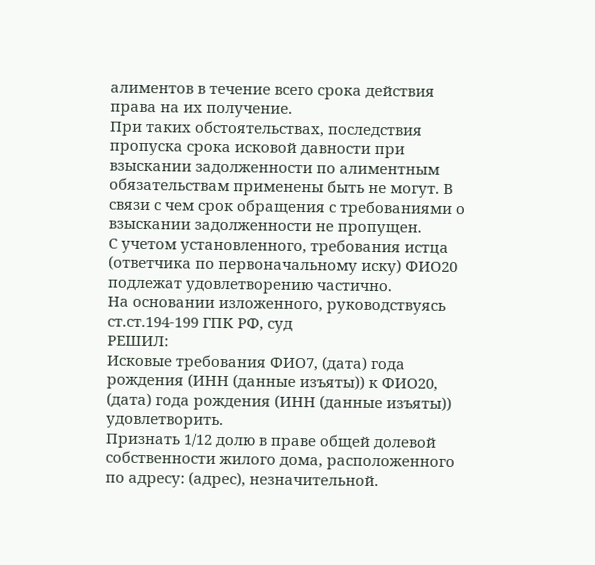алиментов в течение всего срока действия права на их получение.
При таких обстоятельствах, последствия пропуска срока исковой давности при взыскании задолженности по алиментным обязательствам применены быть не могут. В связи с чем срок обращения с требованиями о взыскании задолженности не пропущен.
С учетом установленного, требования истца (ответчика по первоначальному иску) ФИО20 подлежат удовлетворению частично.
На основании изложенного, руководствуясь ст.ст.194-199 ГПК РФ, суд
РЕШИЛ:
Исковые требования ФИО7, (дата) года рождения (ИНН (данные изъяты)) к ФИО20, (дата) года рождения (ИНН (данные изъяты)) удовлетворить.
Признать 1/12 долю в праве общей долевой собственности жилого дома, расположенного по адресу: (адрес), незначительной.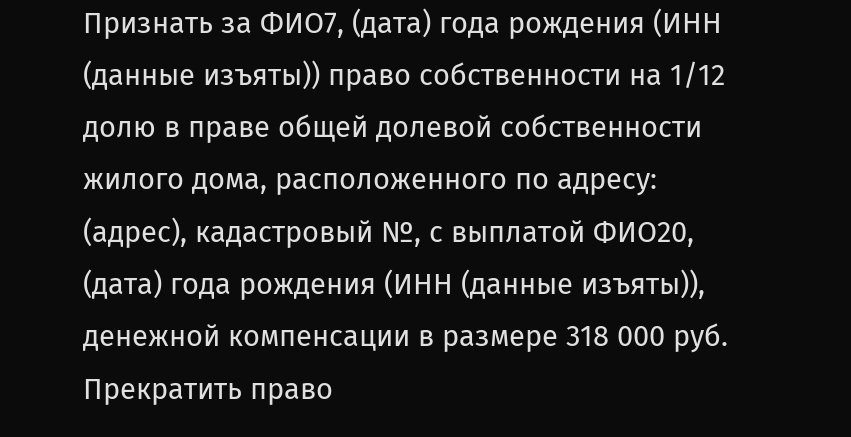Признать за ФИО7, (дата) года рождения (ИНН (данные изъяты)) право собственности на 1/12 долю в праве общей долевой собственности жилого дома, расположенного по адресу: (адрес), кадастровый №, с выплатой ФИО20, (дата) года рождения (ИНН (данные изъяты)), денежной компенсации в размере 318 000 руб.
Прекратить право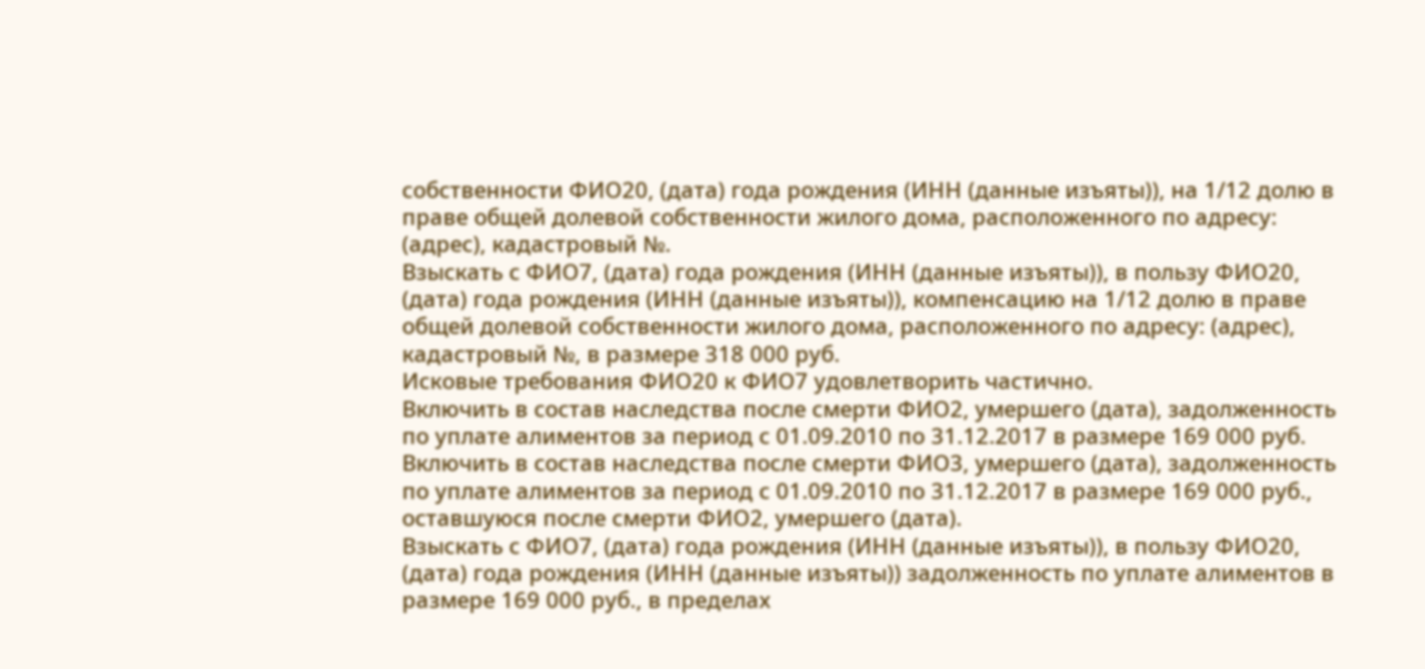собственности ФИО20, (дата) года рождения (ИНН (данные изъяты)), на 1/12 долю в праве общей долевой собственности жилого дома, расположенного по адресу: (адрес), кадастровый №.
Взыскать с ФИО7, (дата) года рождения (ИНН (данные изъяты)), в пользу ФИО20, (дата) года рождения (ИНН (данные изъяты)), компенсацию на 1/12 долю в праве общей долевой собственности жилого дома, расположенного по адресу: (адрес), кадастровый №, в размере 318 000 руб.
Исковые требования ФИО20 к ФИО7 удовлетворить частично.
Включить в состав наследства после смерти ФИО2, умершего (дата), задолженность по уплате алиментов за период с 01.09.2010 по 31.12.2017 в размере 169 000 руб.
Включить в состав наследства после смерти ФИО3, умершего (дата), задолженность по уплате алиментов за период с 01.09.2010 по 31.12.2017 в размере 169 000 руб., оставшуюся после смерти ФИО2, умершего (дата).
Взыскать с ФИО7, (дата) года рождения (ИНН (данные изъяты)), в пользу ФИО20, (дата) года рождения (ИНН (данные изъяты)) задолженность по уплате алиментов в размере 169 000 руб., в пределах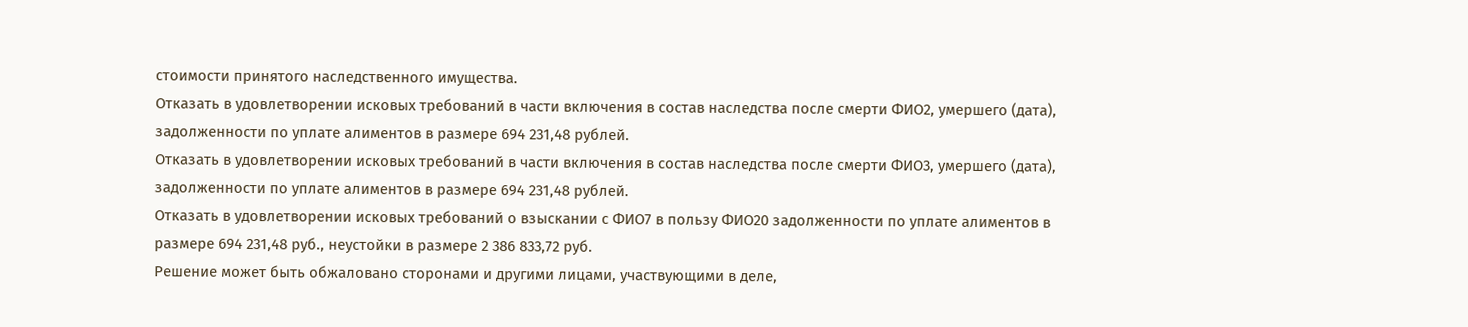стоимости принятого наследственного имущества.
Отказать в удовлетворении исковых требований в части включения в состав наследства после смерти ФИО2, умершего (дата), задолженности по уплате алиментов в размере 694 231,48 рублей.
Отказать в удовлетворении исковых требований в части включения в состав наследства после смерти ФИО3, умершего (дата), задолженности по уплате алиментов в размере 694 231,48 рублей.
Отказать в удовлетворении исковых требований о взыскании с ФИО7 в пользу ФИО20 задолженности по уплате алиментов в размере 694 231,48 руб., неустойки в размере 2 386 833,72 руб.
Решение может быть обжаловано сторонами и другими лицами, участвующими в деле,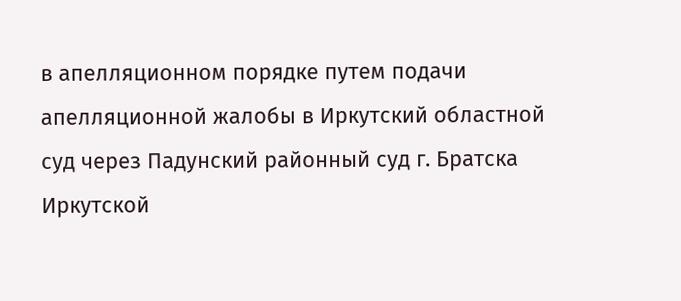в апелляционном порядке путем подачи апелляционной жалобы в Иркутский областной суд через Падунский районный суд г. Братска Иркутской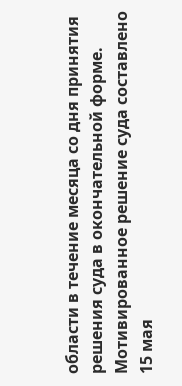области в течение месяца со дня принятия решения суда в окончательной форме.
Мотивированное решение суда составлено 15 мая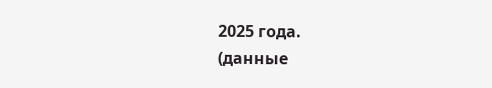2025 года.
(данные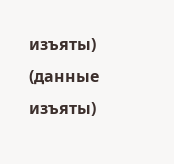изъяты)
(данные изъяты)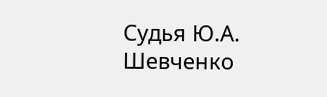Судья Ю.А. Шевченко